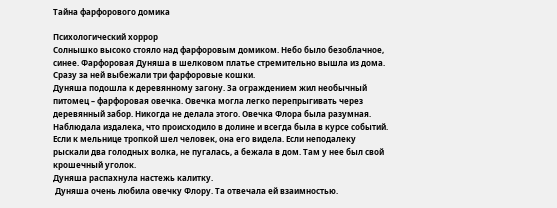Тайна фарфорового домика

Психологический хоррор
Солнышко высоко стояло над фарфоровым домиком. Небо было безоблачное, синее. Фарфоровая Дуняша в шелковом платье стремительно вышла из дома. Сразу за ней выбежали три фарфоровые кошки.
Дуняша подошла к деревянному загону. За ограждением жил необычный питомец – фарфоровая овечка. Овечка могла легко перепрыгивать через деревянный забор. Никогда не делала этого. Овечка Флора была разумная. Наблюдала издалека, что происходило в долине и всегда была в курсе событий.
Если к мельнице тропкой шел человек, она его видела. Если неподалеку рыскали два голодных волка, не пугалась, а бежала в дом. Там у нее был свой крошечный уголок.
Дуняша распахнула настежь калитку.
 Дуняша очень любила овечку Флору. Та отвечала ей взаимностью.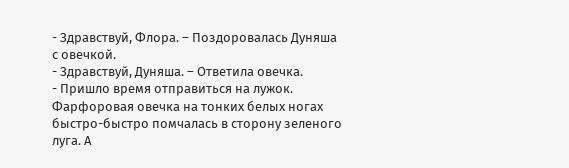- Здравствуй, Флора. – Поздоровалась Дуняша с овечкой.
- Здравствуй, Дуняша. – Ответила овечка.
- Пришло время отправиться на лужок.
Фарфоровая овечка на тонких белых ногах быстро-быстро помчалась в сторону зеленого луга. А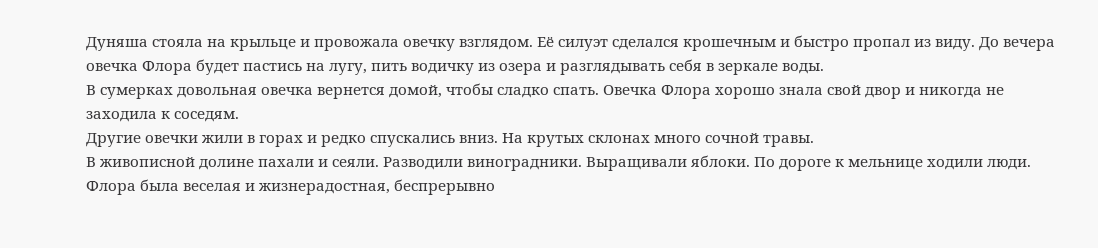Дуняша стояла на крыльце и провожала овечку взглядом. Её силуэт сделался крошечным и быстро пропал из виду. До вечера овечка Флора будет пастись на лугу, пить водичку из озера и разглядывать себя в зеркале воды.
В сумерках довольная овечка вернется домой, чтобы сладко спать. Овечка Флора хорошо знала свой двор и никогда не заходила к соседям.
Другие овечки жили в горах и редко спускались вниз. На крутых склонах много сочной травы.
В живописной долине пахали и сеяли. Разводили виноградники. Выращивали яблоки. По дороге к мельнице ходили люди.
Флора была веселая и жизнерадостная, беспрерывно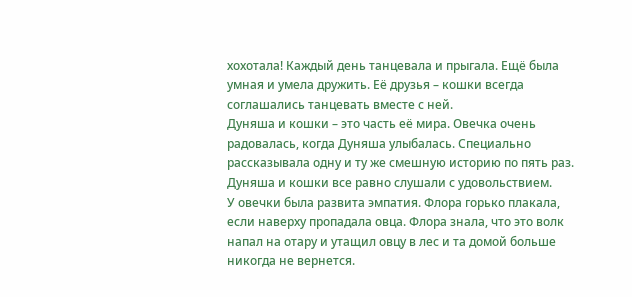хохотала! Каждый день танцевала и прыгала. Ещё была умная и умела дружить. Её друзья – кошки всегда соглашались танцевать вместе с ней.
Дуняша и кошки – это часть её мира. Овечка очень радовалась, когда Дуняша улыбалась. Специально рассказывала одну и ту же смешную историю по пять раз. Дуняша и кошки все равно слушали с удовольствием.
У овечки была развита эмпатия. Флора горько плакала, если наверху пропадала овца. Флора знала, что это волк напал на отару и утащил овцу в лес и та домой больше никогда не вернется.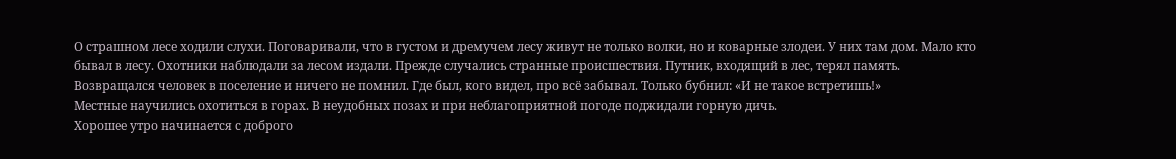О страшном лесе ходили слухи. Поговаривали, что в густом и дремучем лесу живут не только волки, но и коварные злодеи. У них там дом. Мало кто бывал в лесу. Охотники наблюдали за лесом издали. Прежде случались странные происшествия. Путник, входящий в лес, терял память. Возвращался человек в поселение и ничего не помнил. Где был, кого видел, про всё забывал. Только бубнил: «И не такое встретишь!»
Местные научились охотиться в горах. В неудобных позах и при неблагоприятной погоде поджидали горную дичь.
Хорошее утро начинается с доброго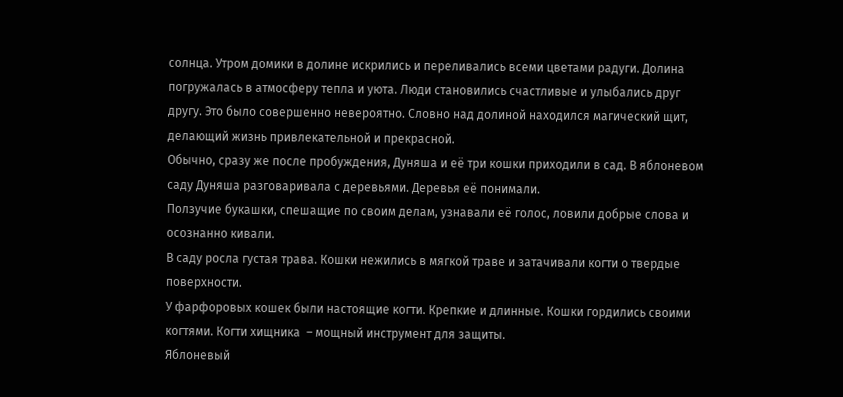солнца. Утром домики в долине искрились и переливались всеми цветами радуги. Долина погружалась в атмосферу тепла и уюта. Люди становились счастливые и улыбались друг другу. Это было совершенно невероятно. Словно над долиной находился магический щит, делающий жизнь привлекательной и прекрасной.
Обычно, сразу же после пробуждения, Дуняша и её три кошки приходили в сад. В яблоневом саду Дуняша разговаривала с деревьями. Деревья её понимали.
Ползучие букашки, спешащие по своим делам, узнавали её голос, ловили добрые слова и осознанно кивали.
В саду росла густая трава. Кошки нежились в мягкой траве и затачивали когти о твердые поверхности.
У фарфоровых кошек были настоящие когти. Крепкие и длинные. Кошки гордились своими когтями. Когти хищника  – мощный инструмент для защиты.
Яблоневый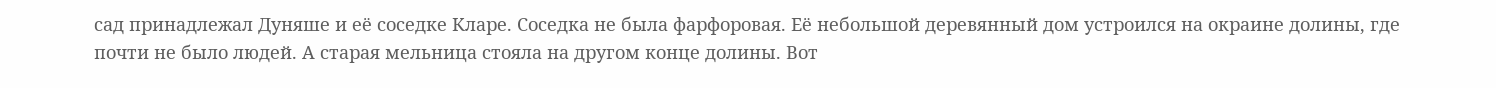сад принадлежал Дуняше и её соседке Кларе. Соседка не была фарфоровая. Её небольшой деревянный дом устроился на окраине долины, где почти не было людей. А старая мельница стояла на другом конце долины. Вот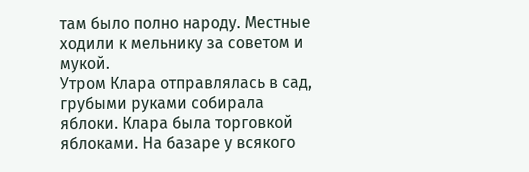там было полно народу. Местные ходили к мельнику за советом и мукой.
Утром Клара отправлялась в сад, грубыми руками собирала яблоки. Клара была торговкой яблоками. На базаре у всякого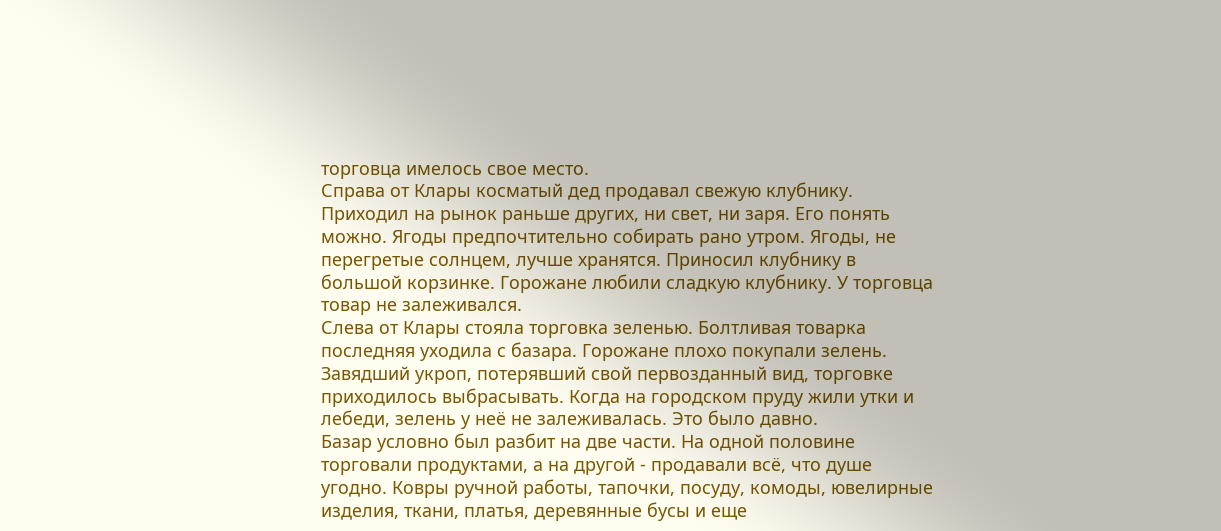торговца имелось свое место.
Справа от Клары косматый дед продавал свежую клубнику. Приходил на рынок раньше других, ни свет, ни заря. Его понять можно. Ягоды предпочтительно собирать рано утром. Ягоды, не перегретые солнцем, лучше хранятся. Приносил клубнику в большой корзинке. Горожане любили сладкую клубнику. У торговца товар не залеживался.
Слева от Клары стояла торговка зеленью. Болтливая товарка последняя уходила с базара. Горожане плохо покупали зелень. Завядший укроп, потерявший свой первозданный вид, торговке приходилось выбрасывать. Когда на городском пруду жили утки и лебеди, зелень у неё не залеживалась. Это было давно.
Базар условно был разбит на две части. На одной половине торговали продуктами, а на другой - продавали всё, что душе угодно. Ковры ручной работы, тапочки, посуду, комоды, ювелирные изделия, ткани, платья, деревянные бусы и еще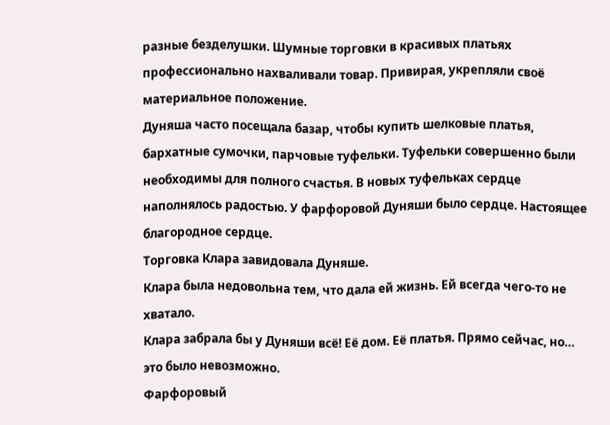разные безделушки. Шумные торговки в красивых платьях профессионально нахваливали товар. Привирая, укрепляли своё материальное положение.
Дуняша часто посещала базар, чтобы купить шелковые платья, бархатные сумочки, парчовые туфельки. Туфельки совершенно были необходимы для полного счастья. В новых туфельках сердце наполнялось радостью. У фарфоровой Дуняши было сердце. Настоящее благородное сердце.
Торговка Клара завидовала Дуняше.
Клара была недовольна тем, что дала ей жизнь. Ей всегда чего-то не хватало.
Клара забрала бы у Дуняши всё! Её дом. Её платья. Прямо сейчас, но… это было невозможно.
Фарфоровый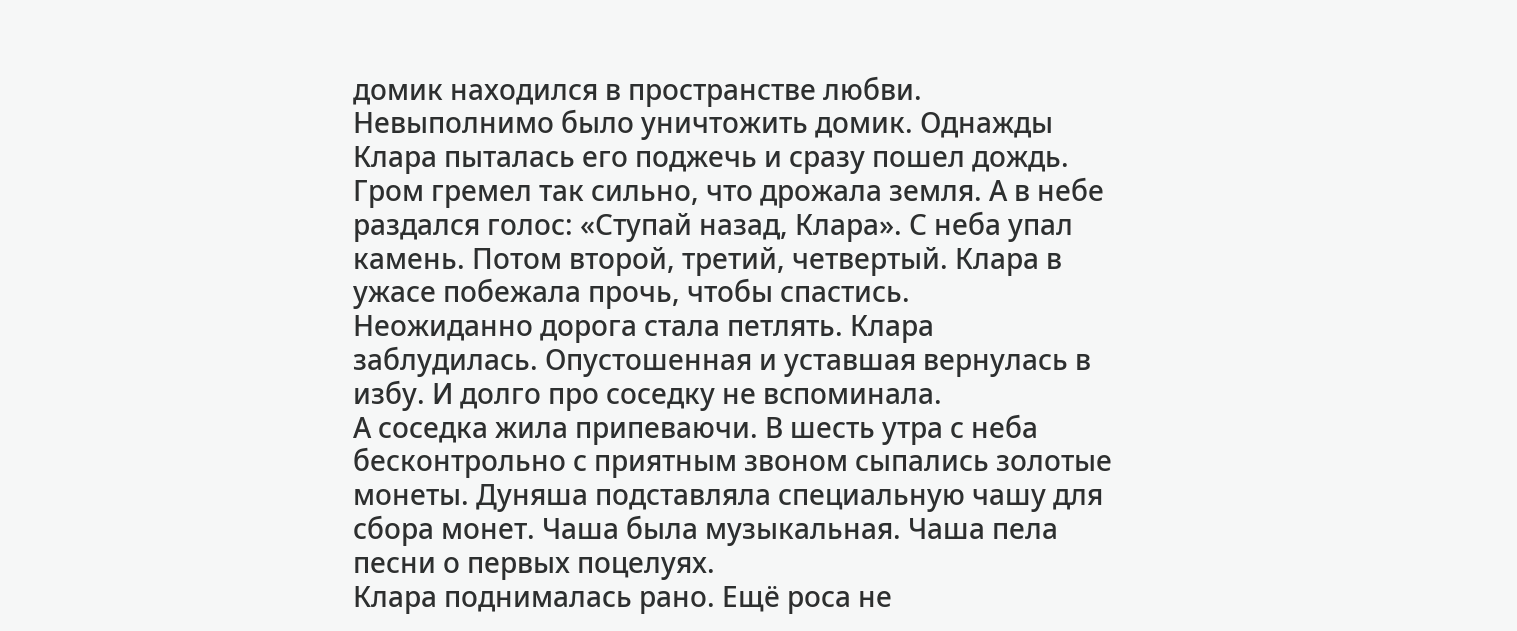домик находился в пространстве любви. Невыполнимо было уничтожить домик. Однажды Клара пыталась его поджечь и сразу пошел дождь. Гром гремел так сильно, что дрожала земля. А в небе раздался голос: «Ступай назад, Клара». С неба упал камень. Потом второй, третий, четвертый. Клара в ужасе побежала прочь, чтобы спастись.
Неожиданно дорога стала петлять. Клара заблудилась. Опустошенная и уставшая вернулась в избу. И долго про соседку не вспоминала.
А соседка жила припеваючи. В шесть утра с неба бесконтрольно с приятным звоном сыпались золотые монеты. Дуняша подставляла специальную чашу для сбора монет. Чаша была музыкальная. Чаша пела песни о первых поцелуях.
Клара поднималась рано. Ещё роса не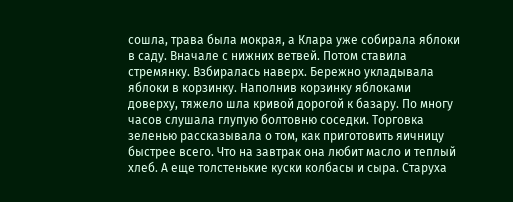сошла, трава была мокрая, а Клара уже собирала яблоки в саду. Вначале с нижних ветвей. Потом ставила стремянку. Взбиралась наверх. Бережно укладывала яблоки в корзинку. Наполнив корзинку яблоками доверху, тяжело шла кривой дорогой к базару. По многу часов слушала глупую болтовню соседки. Торговка зеленью рассказывала о том, как приготовить яичницу быстрее всего. Что на завтрак она любит масло и теплый хлеб. А еще толстенькие куски колбасы и сыра. Старуха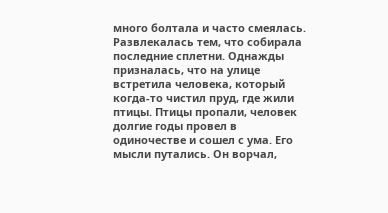много болтала и часто смеялась. Развлекалась тем, что собирала последние сплетни. Однажды призналась, что на улице встретила человека, который когда-то чистил пруд, где жили птицы. Птицы пропали, человек долгие годы провел в одиночестве и сошел с ума. Его мысли путались. Он ворчал,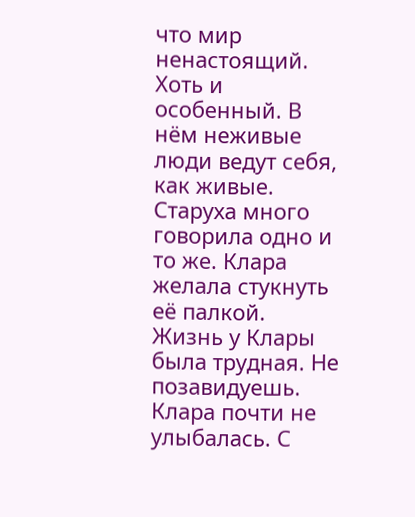что мир ненастоящий. Хоть и особенный. В нём неживые люди ведут себя, как живые.
Старуха много говорила одно и то же. Клара желала стукнуть её палкой.
Жизнь у Клары была трудная. Не позавидуешь. Клара почти не улыбалась. С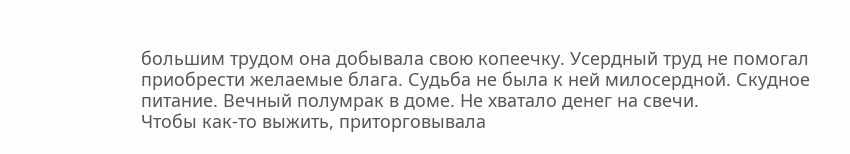большим трудом она добывала свою копеечку. Усердный труд не помогал приобрести желаемые блага. Судьба не была к ней милосердной. Скудное питание. Вечный полумрак в доме. Не хватало денег на свечи.
Чтобы как-то выжить, приторговывала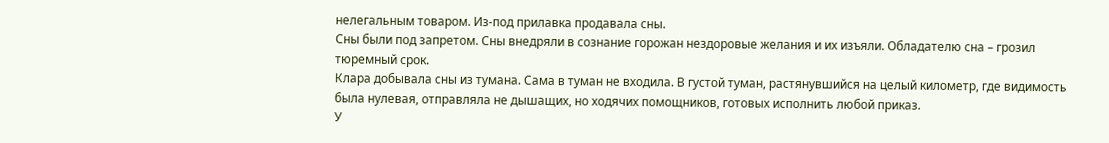нелегальным товаром. Из-под прилавка продавала сны.
Сны были под запретом. Сны внедряли в сознание горожан нездоровые желания и их изъяли. Обладателю сна – грозил тюремный срок.
Клара добывала сны из тумана. Сама в туман не входила. В густой туман, растянувшийся на целый километр, где видимость была нулевая, отправляла не дышащих, но ходячих помощников, готовых исполнить любой приказ.
У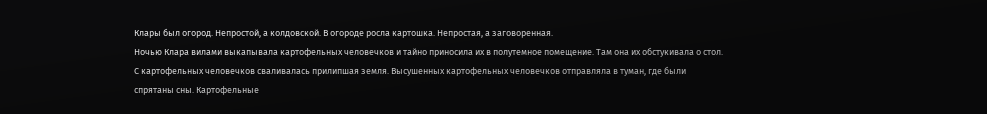Клары был огород. Непростой, а колдовской. В огороде росла картошка. Непростая, а заговоренная.
Ночью Клара вилами выкапывала картофельных человечков и тайно приносила их в полутемное помещение. Там она их обстукивала о стол. С картофельных человечков сваливалась прилипшая земля. Высушенных картофельных человечков отправляла в туман, где были спрятаны сны. Картофельные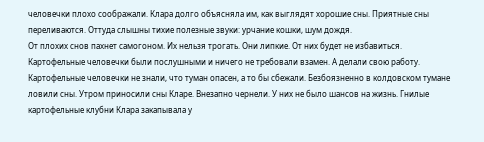человечки плохо соображали. Клара долго объясняла им, как выглядят хорошие сны. Приятные сны переливаются. Оттуда слышны тихие полезные звуки: урчание кошки, шум дождя.
От плохих снов пахнет самогоном. Их нельзя трогать. Они липкие. От них будет не избавиться.
Картофельные человечки были послушными и ничего не требовали взамен. А делали свою работу.
Картофельные человечки не знали, что туман опасен, а то бы сбежали. Безбоязненно в колдовском тумане ловили сны. Утром приносили сны Кларе. Внезапно чернели. У них не было шансов на жизнь. Гнилые картофельные клубни Клара закапывала у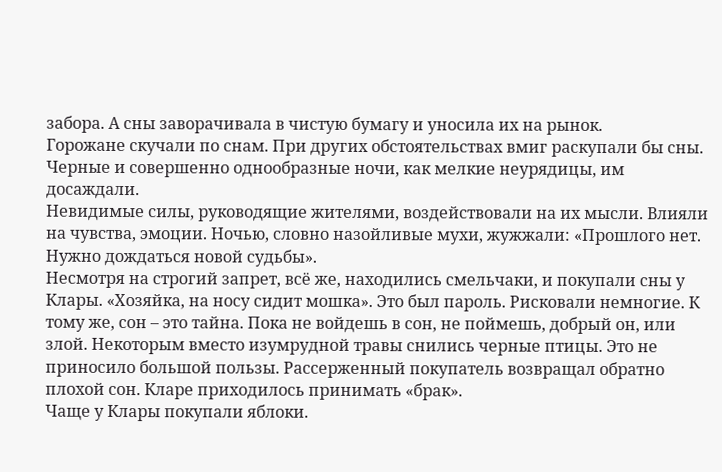забора. А сны заворачивала в чистую бумагу и уносила их на рынок.
Горожане скучали по снам. При других обстоятельствах вмиг раскупали бы сны. Черные и совершенно однообразные ночи, как мелкие неурядицы, им досаждали.
Невидимые силы, руководящие жителями, воздействовали на их мысли. Влияли на чувства, эмоции. Ночью, словно назойливые мухи, жужжали: «Прошлого нет. Нужно дождаться новой судьбы».
Несмотря на строгий запрет, всё же, находились смельчаки, и покупали сны у Клары. «Хозяйка, на носу сидит мошка». Это был пароль. Рисковали немногие. К тому же, сон – это тайна. Пока не войдешь в сон, не поймешь, добрый он, или злой. Некоторым вместо изумрудной травы снились черные птицы. Это не приносило большой пользы. Рассерженный покупатель возвращал обратно плохой сон. Кларе приходилось принимать «брак».
Чаще у Клары покупали яблоки.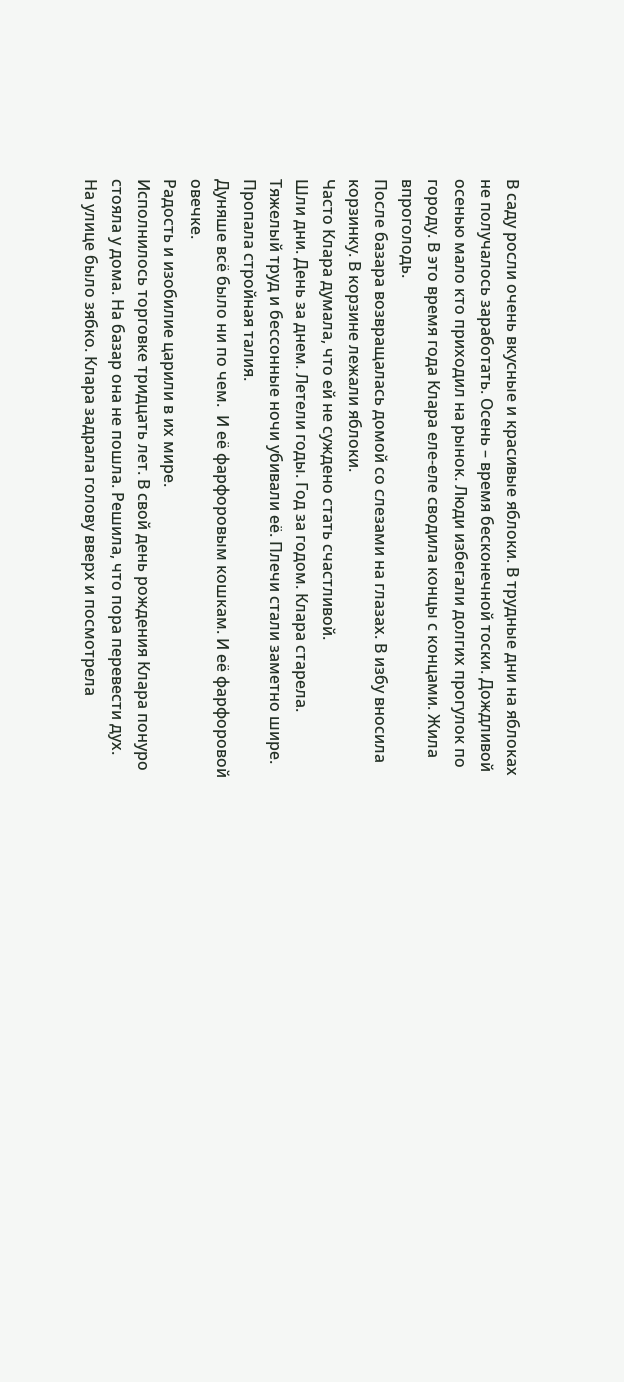В саду росли очень вкусные и красивые яблоки. В трудные дни на яблоках не получалось заработать. Осень – время бесконечной тоски. Дождливой осенью мало кто приходил на рынок. Люди избегали долгих прогулок по городу. В это время года Клара еле-еле сводила концы с концами. Жила впроголодь.
После базара возвращалась домой со слезами на глазах. В избу вносила корзинку. В корзине лежали яблоки.
Часто Клара думала, что ей не суждено стать счастливой.
Шли дни. День за днем. Летели годы. Год за годом. Клара старела. Тяжелый труд и бессонные ночи убивали её. Плечи стали заметно шире. Пропала стройная талия.
Дуняше всё было ни по чем.  И её фарфоровым кошкам. И её фарфоровой овечке.
Радость и изобилие царили в их мире.
Исполнилось торговке тридцать лет. В свой день рождения Клара понуро стояла у дома. На базар она не пошла. Решила, что пора перевести дух. На улице было зябко. Клара задрала голову вверх и посмотрела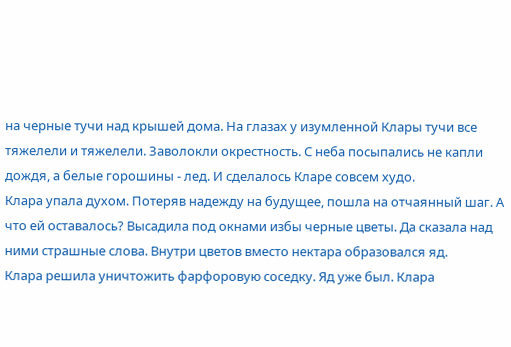на черные тучи над крышей дома. На глазах у изумленной Клары тучи все тяжелели и тяжелели. Заволокли окрестность. С неба посыпались не капли дождя, а белые горошины - лед. И сделалось Кларе совсем худо.
Клара упала духом. Потеряв надежду на будущее, пошла на отчаянный шаг. А что ей оставалось? Высадила под окнами избы черные цветы. Да сказала над ними страшные слова. Внутри цветов вместо нектара образовался яд.
Клара решила уничтожить фарфоровую соседку. Яд уже был. Клара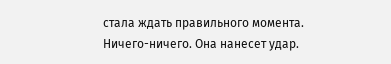стала ждать правильного момента. Ничего-ничего. Она нанесет удар.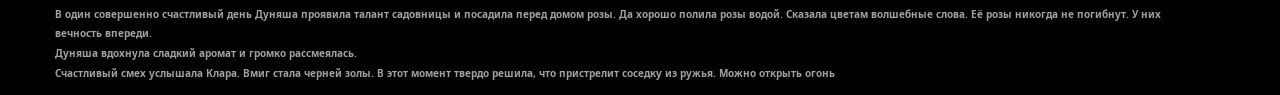В один совершенно счастливый день Дуняша проявила талант садовницы и посадила перед домом розы. Да хорошо полила розы водой. Сказала цветам волшебные слова. Её розы никогда не погибнут. У них вечность впереди.
Дуняша вдохнула сладкий аромат и громко рассмеялась.
Счастливый смех услышала Клара. Вмиг стала черней золы. В этот момент твердо решила, что пристрелит соседку из ружья. Можно открыть огонь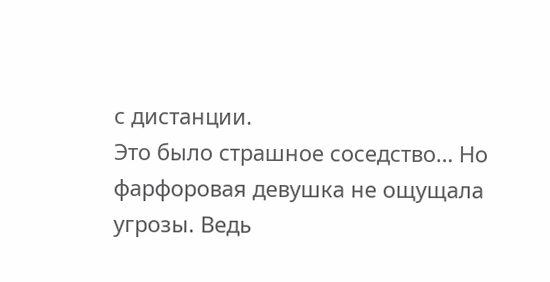с дистанции.
Это было страшное соседство… Но фарфоровая девушка не ощущала угрозы. Ведь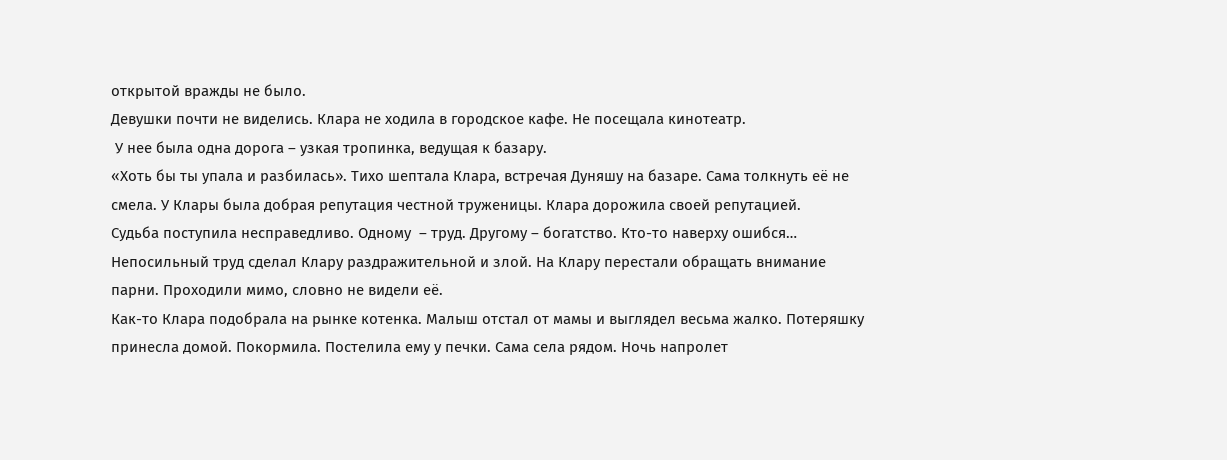открытой вражды не было.
Девушки почти не виделись. Клара не ходила в городское кафе. Не посещала кинотеатр.
 У нее была одна дорога – узкая тропинка, ведущая к базару.
«Хоть бы ты упала и разбилась». Тихо шептала Клара, встречая Дуняшу на базаре. Сама толкнуть её не смела. У Клары была добрая репутация честной труженицы. Клара дорожила своей репутацией.
Судьба поступила несправедливо. Одному  – труд. Другому – богатство. Кто-то наверху ошибся…
Непосильный труд сделал Клару раздражительной и злой. На Клару перестали обращать внимание парни. Проходили мимо, словно не видели её.
Как-то Клара подобрала на рынке котенка. Малыш отстал от мамы и выглядел весьма жалко. Потеряшку принесла домой. Покормила. Постелила ему у печки. Сама села рядом. Ночь напролет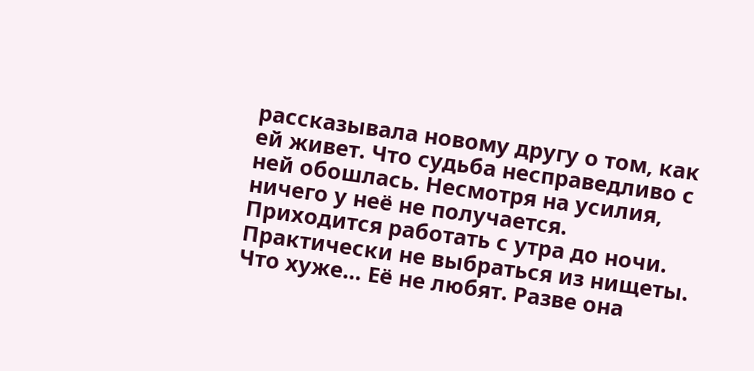рассказывала новому другу о том, как ей живет. Что судьба несправедливо с ней обошлась. Несмотря на усилия, ничего у неё не получается. Приходится работать с утра до ночи. Практически не выбраться из нищеты. Что хуже… Её не любят. Разве она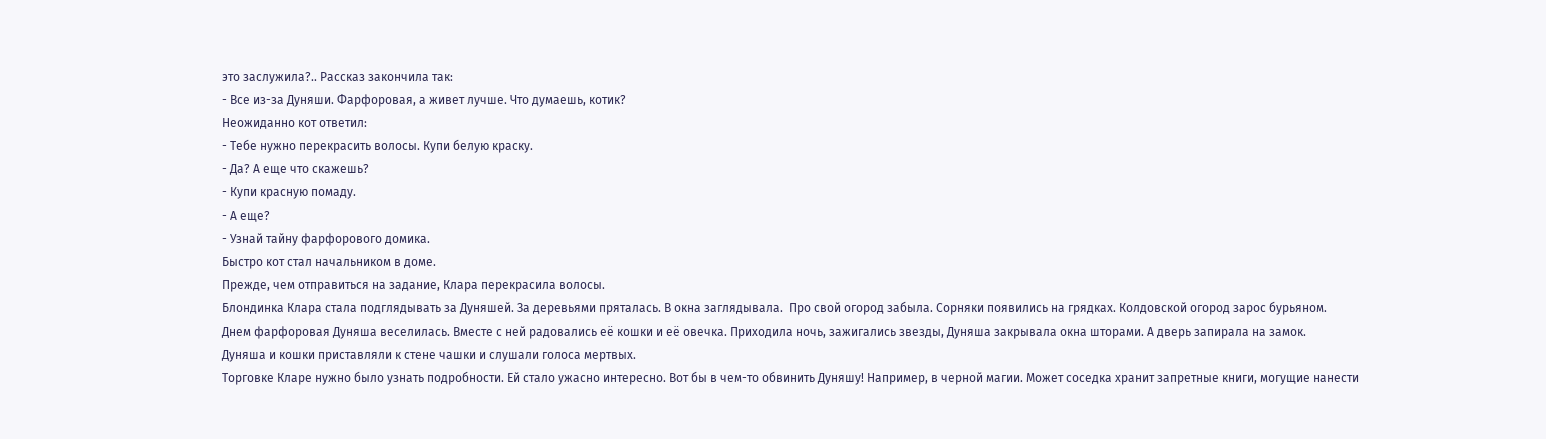это заслужила?.. Рассказ закончила так:
- Все из-за Дуняши. Фарфоровая, а живет лучше. Что думаешь, котик?
Неожиданно кот ответил:
- Тебе нужно перекрасить волосы. Купи белую краску.
- Да? А еще что скажешь?
- Купи красную помаду.
- А еще?
- Узнай тайну фарфорового домика.
Быстро кот стал начальником в доме.
Прежде, чем отправиться на задание, Клара перекрасила волосы.
Блондинка Клара стала подглядывать за Дуняшей. За деревьями пряталась. В окна заглядывала.  Про свой огород забыла. Сорняки появились на грядках. Колдовской огород зарос бурьяном.
Днем фарфоровая Дуняша веселилась. Вместе с ней радовались её кошки и её овечка. Приходила ночь, зажигались звезды, Дуняша закрывала окна шторами. А дверь запирала на замок.
Дуняша и кошки приставляли к стене чашки и слушали голоса мертвых.
Торговке Кларе нужно было узнать подробности. Ей стало ужасно интересно. Вот бы в чем-то обвинить Дуняшу! Например, в черной магии. Может соседка хранит запретные книги, могущие нанести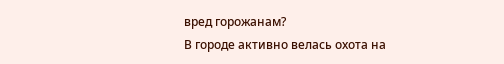вред горожанам?
В городе активно велась охота на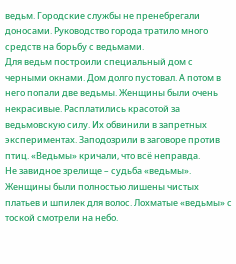ведьм. Городские службы не пренебрегали доносами. Руководство города тратило много средств на борьбу с ведьмами.
Для ведьм построили специальный дом с черными окнами. Дом долго пустовал. А потом в него попали две ведьмы. Женщины были очень некрасивые. Расплатились красотой за ведьмовскую силу. Их обвинили в запретных экспериментах. Заподозрили в заговоре против птиц. «Ведьмы» кричали, что всё неправда.
Не завидное зрелище – судьба «ведьмы». Женщины были полностью лишены чистых платьев и шпилек для волос. Лохматые «ведьмы» с тоской смотрели на небо.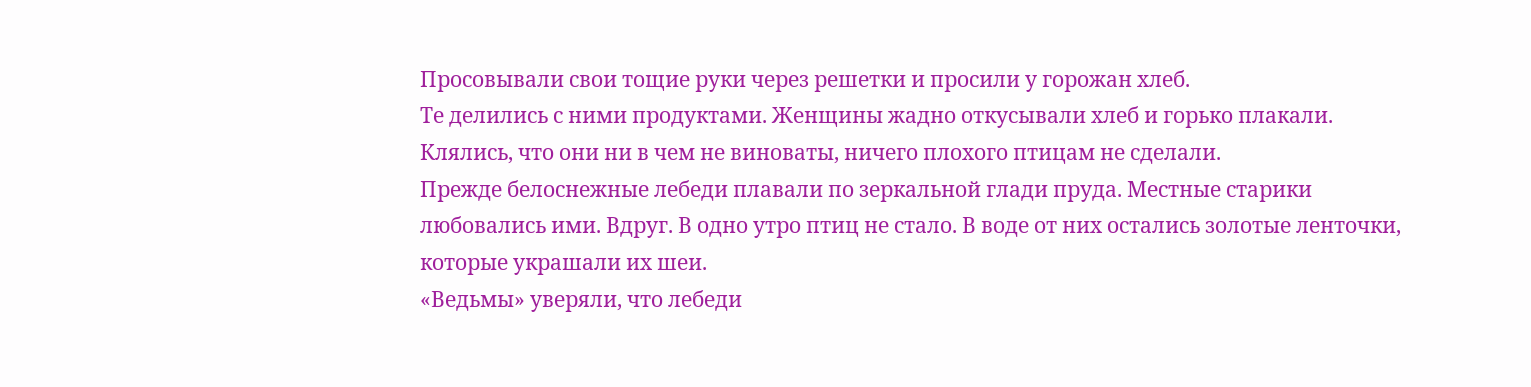Просовывали свои тощие руки через решетки и просили у горожан хлеб.
Те делились с ними продуктами. Женщины жадно откусывали хлеб и горько плакали. Клялись, что они ни в чем не виноваты, ничего плохого птицам не сделали.
Прежде белоснежные лебеди плавали по зеркальной глади пруда. Местные старики любовались ими. Вдруг. В одно утро птиц не стало. В воде от них остались золотые ленточки, которые украшали их шеи.
«Ведьмы» уверяли, что лебеди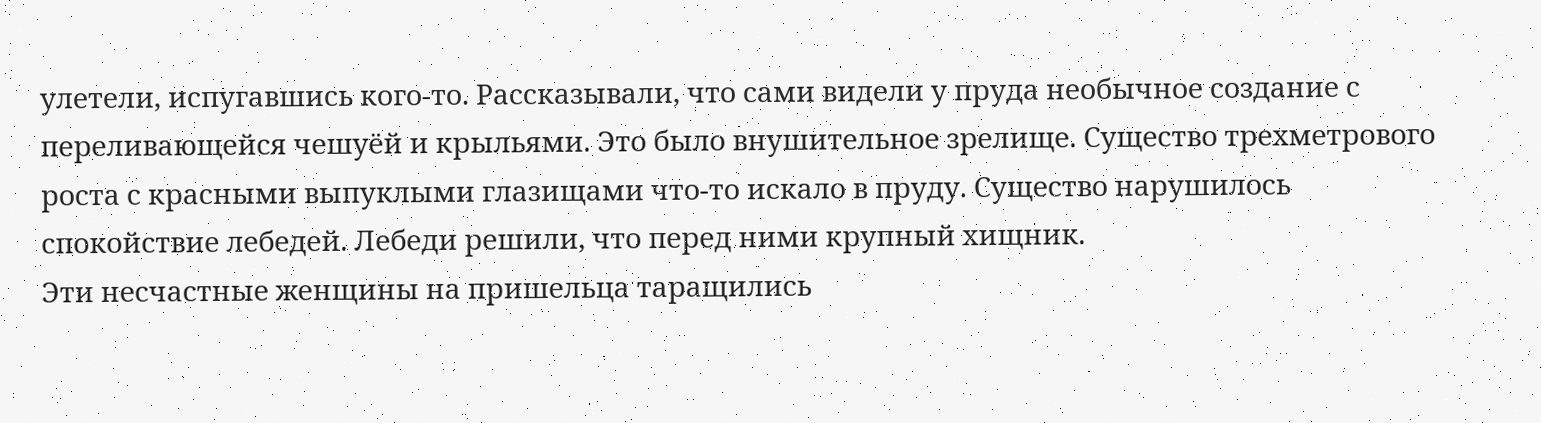улетели, испугавшись кого-то. Рассказывали, что сами видели у пруда необычное создание с переливающейся чешуёй и крыльями. Это было внушительное зрелище. Существо трехметрового роста с красными выпуклыми глазищами что-то искало в пруду. Существо нарушилось спокойствие лебедей. Лебеди решили, что перед ними крупный хищник.
Эти несчастные женщины на пришельца таращились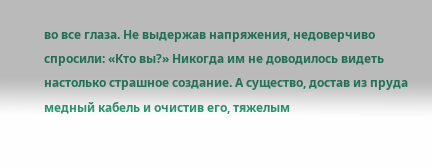во все глаза. Не выдержав напряжения, недоверчиво спросили: «Кто вы?» Никогда им не доводилось видеть настолько страшное создание. А существо, достав из пруда медный кабель и очистив его, тяжелым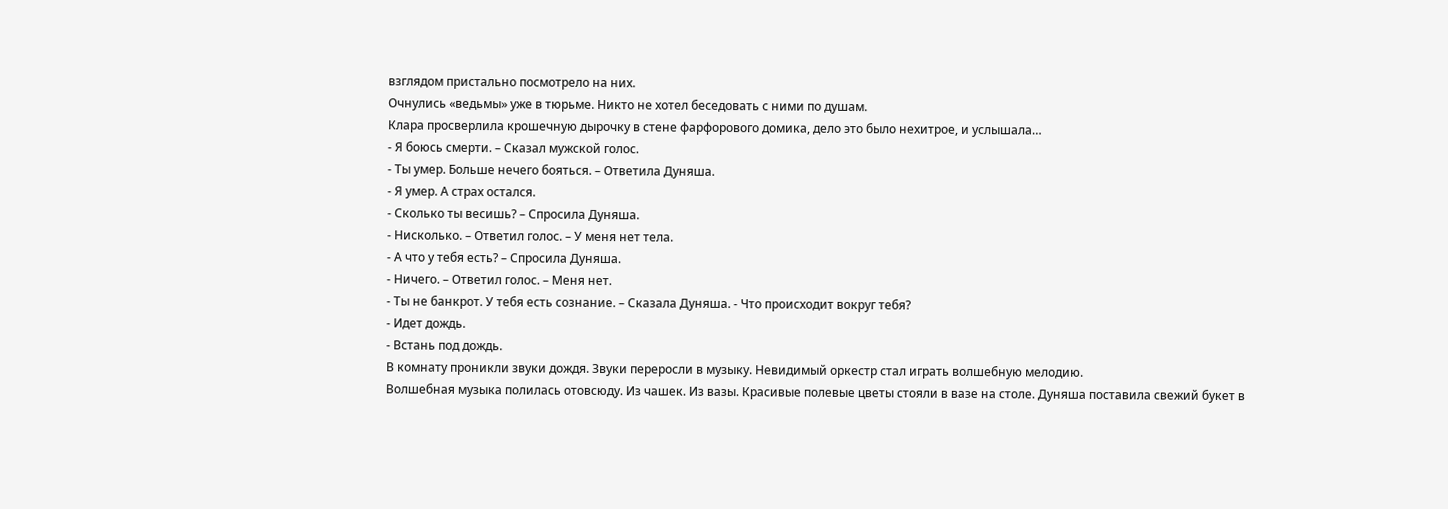взглядом пристально посмотрело на них.
Очнулись «ведьмы» уже в тюрьме. Никто не хотел беседовать с ними по душам.
Клара просверлила крошечную дырочку в стене фарфорового домика, дело это было нехитрое, и услышала…
- Я боюсь смерти. – Сказал мужской голос.
- Ты умер. Больше нечего бояться. – Ответила Дуняша.
- Я умер. А страх остался.
- Сколько ты весишь? – Спросила Дуняша.
- Нисколько. – Ответил голос. – У меня нет тела.
- А что у тебя есть? – Спросила Дуняша.
- Ничего. – Ответил голос. – Меня нет.
- Ты не банкрот. У тебя есть сознание. – Сказала Дуняша. - Что происходит вокруг тебя?
- Идет дождь.
- Встань под дождь.
В комнату проникли звуки дождя. Звуки переросли в музыку. Невидимый оркестр стал играть волшебную мелодию.
Волшебная музыка полилась отовсюду. Из чашек. Из вазы. Красивые полевые цветы стояли в вазе на столе. Дуняша поставила свежий букет в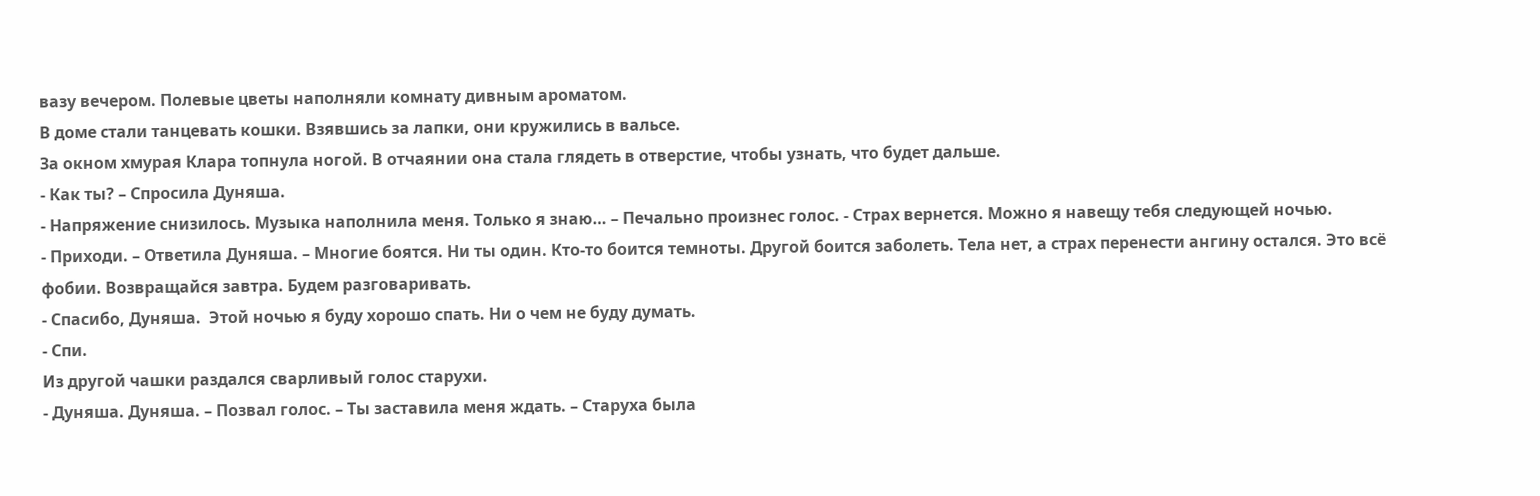вазу вечером. Полевые цветы наполняли комнату дивным ароматом.
В доме стали танцевать кошки. Взявшись за лапки, они кружились в вальсе.
За окном хмурая Клара топнула ногой. В отчаянии она стала глядеть в отверстие, чтобы узнать, что будет дальше.
- Как ты? – Спросила Дуняша.
- Напряжение снизилось. Музыка наполнила меня. Только я знаю… – Печально произнес голос. - Страх вернется. Можно я навещу тебя следующей ночью.
- Приходи. – Ответила Дуняша. – Многие боятся. Ни ты один. Кто-то боится темноты. Другой боится заболеть. Тела нет, а страх перенести ангину остался. Это всё фобии. Возвращайся завтра. Будем разговаривать.
- Спасибо, Дуняша.  Этой ночью я буду хорошо спать. Ни о чем не буду думать.
- Спи.
Из другой чашки раздался сварливый голос старухи.
- Дуняша. Дуняша. – Позвал голос. – Ты заставила меня ждать. – Старуха была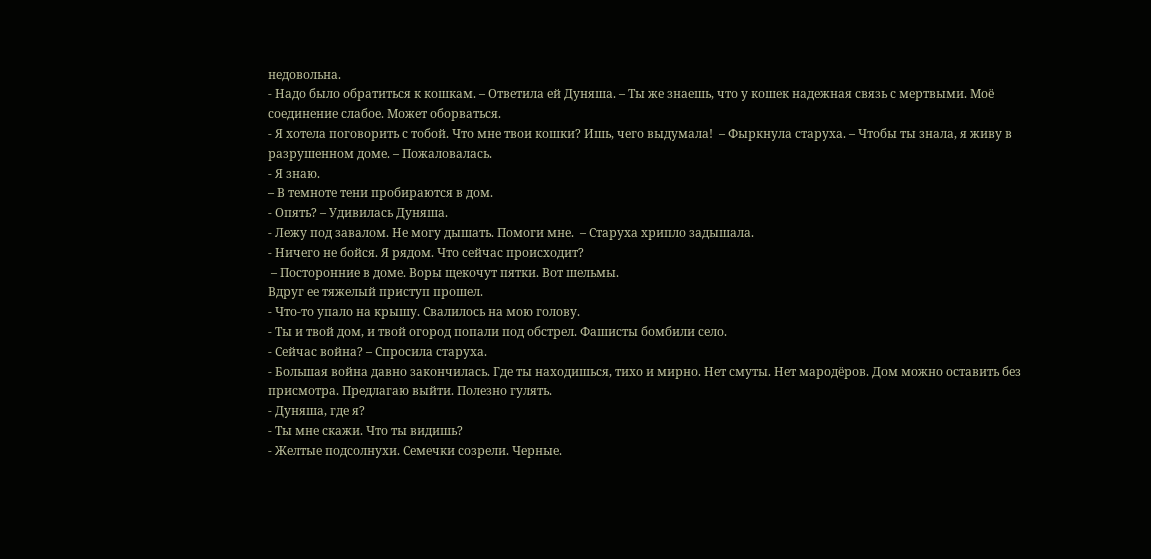недовольна.
- Надо было обратиться к кошкам. – Ответила ей Дуняша. – Ты же знаешь, что у кошек надежная связь с мертвыми. Моё соединение слабое. Может оборваться.
- Я хотела поговорить с тобой. Что мне твои кошки? Ишь, чего выдумала!  – Фыркнула старуха. – Чтобы ты знала, я живу в разрушенном доме. – Пожаловалась.
- Я знаю.
– В темноте тени пробираются в дом.
- Опять? – Удивилась Дуняша.
- Лежу под завалом. Не могу дышать. Помоги мне.  – Старуха хрипло задышала.
- Ничего не бойся. Я рядом. Что сейчас происходит?
 – Посторонние в доме. Воры щекочут пятки. Вот шельмы.
Вдруг ее тяжелый приступ прошел.
- Что-то упало на крышу. Свалилось на мою голову.
- Ты и твой дом, и твой огород попали под обстрел. Фашисты бомбили село.
- Сейчас война? – Спросила старуха.
- Большая война давно закончилась. Где ты находишься, тихо и мирно. Нет смуты. Нет мародёров. Дом можно оставить без присмотра. Предлагаю выйти. Полезно гулять.
- Дуняша, где я?
- Ты мне скажи. Что ты видишь?
- Желтые подсолнухи. Семечки созрели. Черные.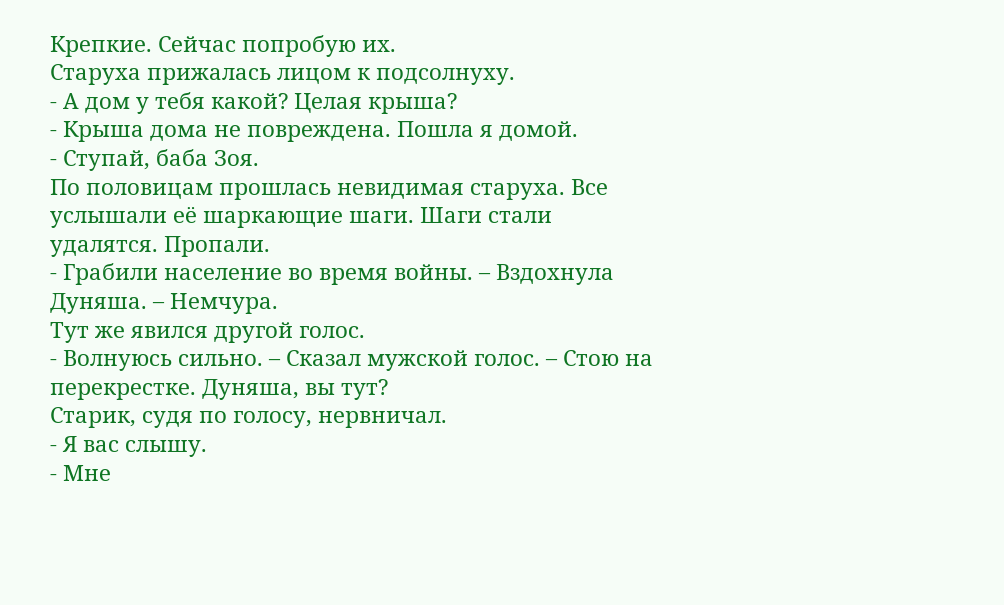Крепкие. Сейчас попробую их.
Старуха прижалась лицом к подсолнуху.
- А дом у тебя какой? Целая крыша?
- Крыша дома не повреждена. Пошла я домой.
- Ступай, баба Зоя.
По половицам прошлась невидимая старуха. Все услышали её шаркающие шаги. Шаги стали удалятся. Пропали.
- Грабили население во время войны. – Вздохнула Дуняша. – Немчура.
Тут же явился другой голос.
- Волнуюсь сильно. – Сказал мужской голос. – Стою на перекрестке. Дуняша, вы тут?
Старик, судя по голосу, нервничал.
- Я вас слышу.
- Мне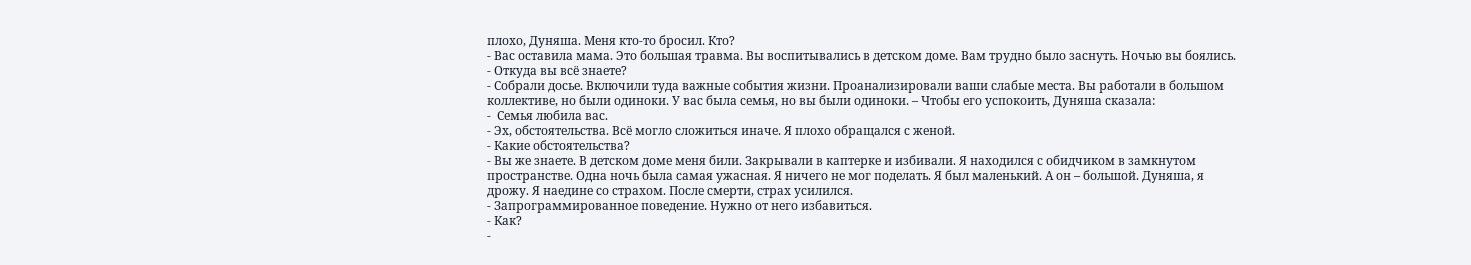плохо, Дуняша. Меня кто-то бросил. Кто?
- Вас оставила мама. Это большая травма. Вы воспитывались в детском доме. Вам трудно было заснуть. Ночью вы боялись.
- Откуда вы всё знаете?
- Собрали досье. Включили туда важные события жизни. Проанализировали ваши слабые места. Вы работали в большом коллективе, но были одиноки. У вас была семья, но вы были одиноки. – Чтобы его успокоить, Дуняша сказала:
-  Семья любила вас.
- Эх, обстоятельства. Всё могло сложиться иначе. Я плохо обращался с женой.
- Какие обстоятельства?
- Вы же знаете. В детском доме меня били. Закрывали в каптерке и избивали. Я находился с обидчиком в замкнутом пространстве. Одна ночь была самая ужасная. Я ничего не мог поделать. Я был маленький. А он – большой. Дуняша, я дрожу. Я наедине со страхом. После смерти, страх усилился.
- Запрограммированное поведение. Нужно от него избавиться.
- Как?
-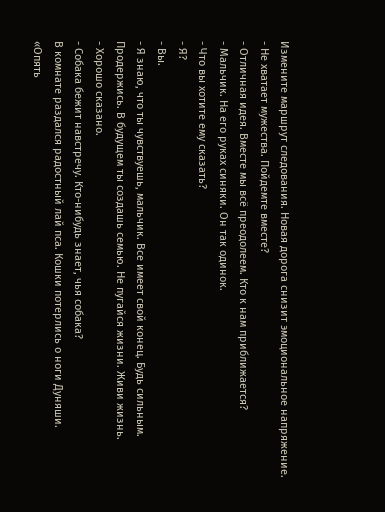Измените маршрут следования. Новая дорога снизит эмоциональное напряжение.
- Не хватает мужества. Пойдемте вместе?
- Отличная идея. Вместе мы всё преодолеем. Кто к нам приближается?
- Мальчик. На его руках синяки. Он так одинок.
- Что вы хотите ему сказать?
- Я?
- Вы.
- Я знаю, что ты чувствуешь, мальчик. Все имеет свой конец. Будь сильным. Продержись. В будущем ты создашь семью. Не пугайся жизни. Живи жизнь.
- Хорошо сказано.
- Собака бежит навстречу. Кто-нибудь знает, чья собака?
В комнате раздался радостный лай пса. Кошки потерлись о ноги Дуняши.
«Опять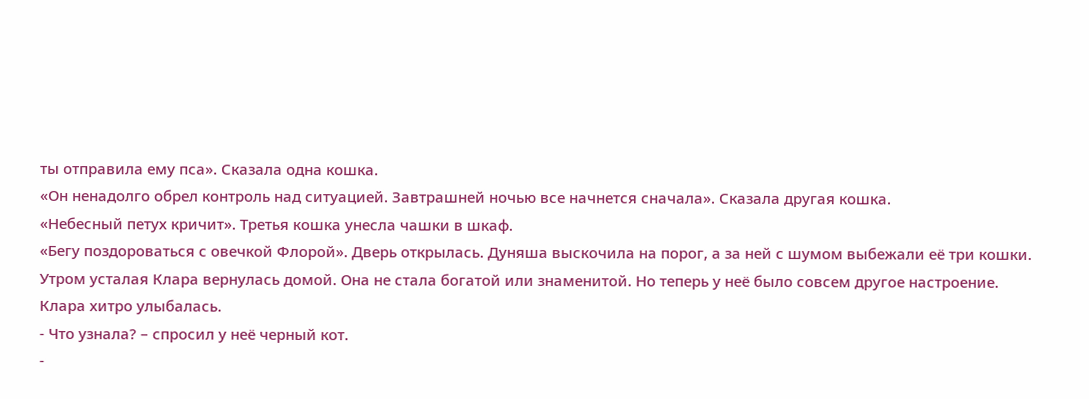ты отправила ему пса». Сказала одна кошка.
«Он ненадолго обрел контроль над ситуацией. Завтрашней ночью все начнется сначала». Сказала другая кошка.
«Небесный петух кричит». Третья кошка унесла чашки в шкаф.
«Бегу поздороваться с овечкой Флорой». Дверь открылась. Дуняша выскочила на порог, а за ней с шумом выбежали её три кошки.
Утром усталая Клара вернулась домой. Она не стала богатой или знаменитой. Но теперь у неё было совсем другое настроение. Клара хитро улыбалась.
- Что узнала? – спросил у неё черный кот.
-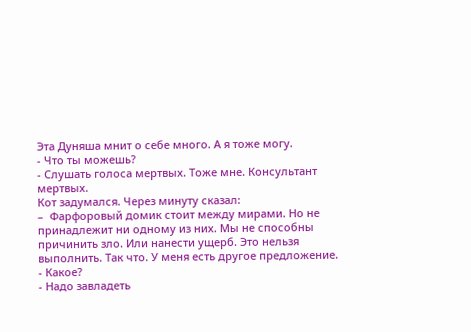Эта Дуняша мнит о себе много. А я тоже могу.
- Что ты можешь?
- Слушать голоса мертвых. Тоже мне. Консультант мертвых.
Кот задумался. Через минуту сказал:
–  Фарфоровый домик стоит между мирами. Но не принадлежит ни одному из них. Мы не способны причинить зло. Или нанести ущерб. Это нельзя выполнить. Так что. У меня есть другое предложение.
- Какое?
- Надо завладеть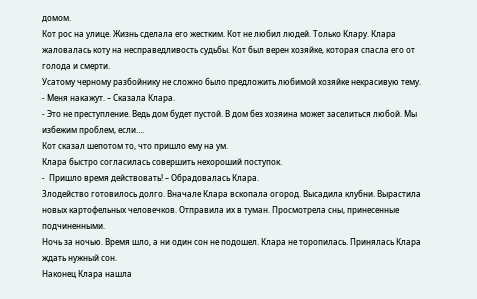домом.
Кот рос на улице. Жизнь сделала его жестким. Кот не любил людей. Только Клару. Клара жаловалась коту на несправедливость судьбы. Кот был верен хозяйке, которая спасла его от голода и смерти.
Усатому черному разбойнику не сложно было предложить любимой хозяйке некрасивую тему.
- Меня накажут. – Сказала Клара.
- Это не преступление. Ведь дом будет пустой. В дом без хозяина может заселиться любой. Мы избежим проблем, если….
Кот сказал шепотом то, что пришло ему на ум.
Клара быстро согласилась совершить нехороший поступок.
-  Пришло время действовать! – Обрадовалась Клара.
Злодейство готовилось долго. Вначале Клара вскопала огород. Высадила клубни. Вырастила новых картофельных человечков. Отправила их в туман. Просмотрела сны, принесенные подчиненными.
Ночь за ночью. Время шло, а ни один сон не подошел. Клара не торопилась. Принялась Клара ждать нужный сон.
Наконец Клара нашла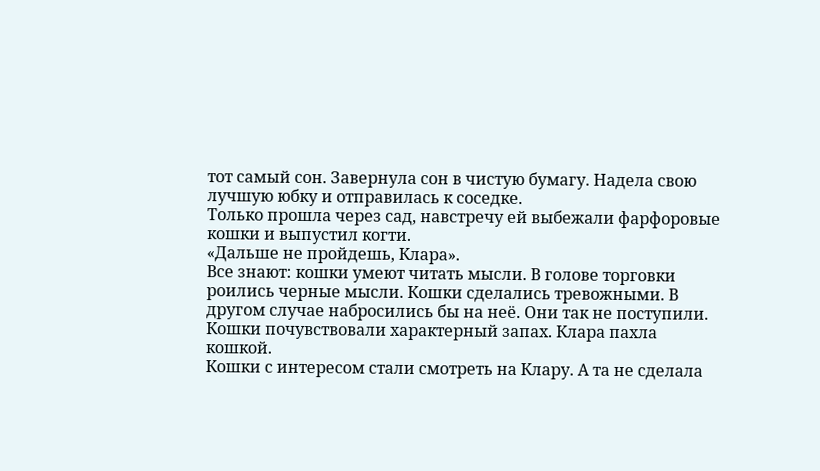тот самый сон. Завернула сон в чистую бумагу. Надела свою лучшую юбку и отправилась к соседке.
Только прошла через сад, навстречу ей выбежали фарфоровые кошки и выпустил когти.
«Дальше не пройдешь, Клара».
Все знают: кошки умеют читать мысли. В голове торговки роились черные мысли. Кошки сделались тревожными. В другом случае набросились бы на неё. Они так не поступили. Кошки почувствовали характерный запах. Клара пахла кошкой.
Кошки с интересом стали смотреть на Клару. А та не сделала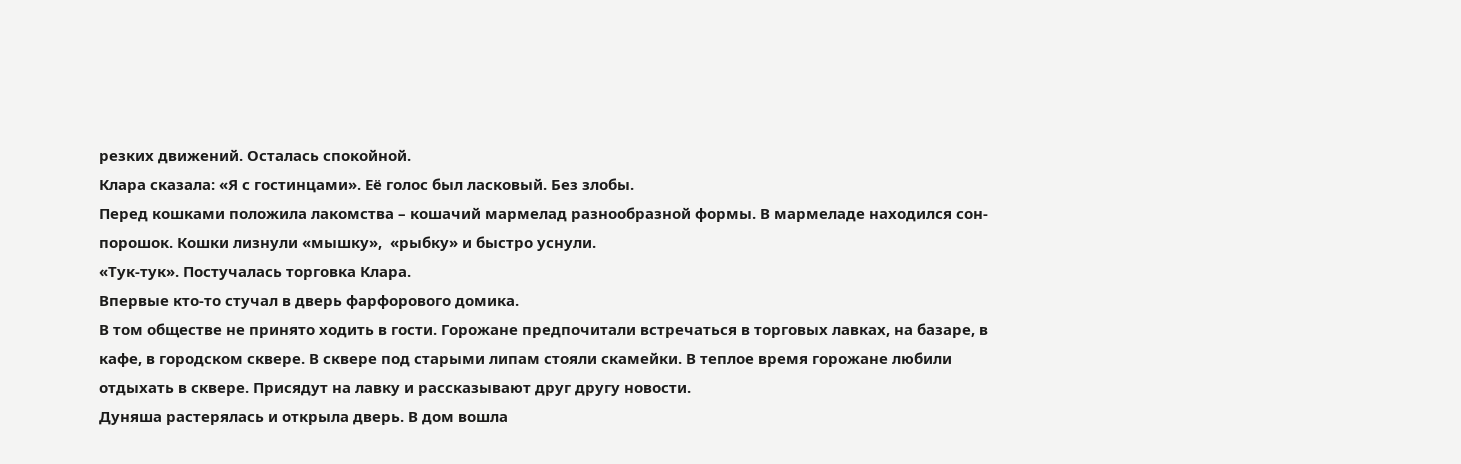резких движений. Осталась спокойной.
Клара сказала: «Я с гостинцами». Её голос был ласковый. Без злобы.
Перед кошками положила лакомства – кошачий мармелад разнообразной формы. В мармеладе находился сон-порошок. Кошки лизнули «мышку»,  «рыбку» и быстро уснули.
«Тук-тук». Постучалась торговка Клара.
Впервые кто-то стучал в дверь фарфорового домика.
В том обществе не принято ходить в гости. Горожане предпочитали встречаться в торговых лавках, на базаре, в кафе, в городском сквере. В сквере под старыми липам стояли скамейки. В теплое время горожане любили отдыхать в сквере. Присядут на лавку и рассказывают друг другу новости.
Дуняша растерялась и открыла дверь. В дом вошла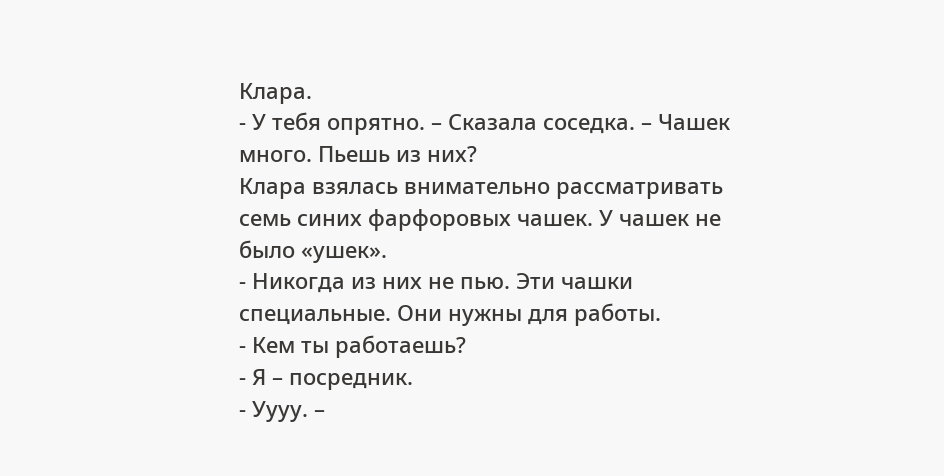Клара.
- У тебя опрятно. – Сказала соседка. – Чашек много. Пьешь из них?
Клара взялась внимательно рассматривать семь синих фарфоровых чашек. У чашек не было «ушек».
- Никогда из них не пью. Эти чашки специальные. Они нужны для работы.
- Кем ты работаешь?
- Я – посредник.
- Уууу. –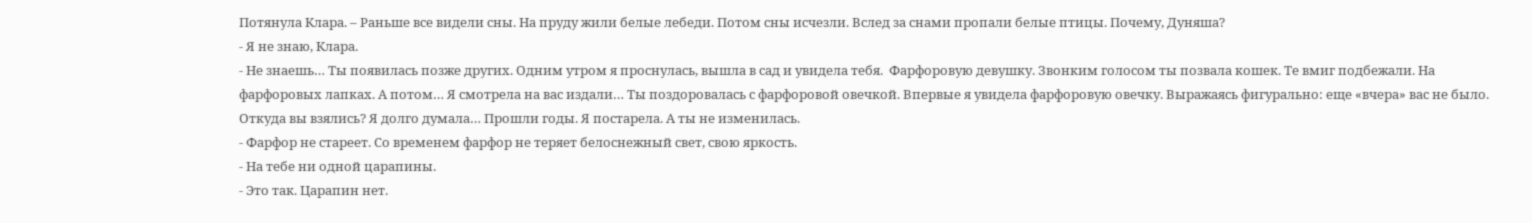Потянула Клара. – Раньше все видели сны. На пруду жили белые лебеди. Потом сны исчезли. Вслед за снами пропали белые птицы. Почему, Дуняша?
- Я не знаю, Клара.
- Не знаешь… Ты появилась позже других. Одним утром я проснулась, вышла в сад и увидела тебя.  Фарфоровую девушку. Звонким голосом ты позвала кошек. Те вмиг подбежали. На фарфоровых лапках. А потом… Я смотрела на вас издали… Ты поздоровалась с фарфоровой овечкой. Впервые я увидела фарфоровую овечку. Выражаясь фигурально: еще «вчера» вас не было. Откуда вы взялись? Я долго думала… Прошли годы. Я постарела. А ты не изменилась.
- Фарфор не стареет. Со временем фарфор не теряет белоснежный свет, свою яркость.
- На тебе ни одной царапины.
- Это так. Царапин нет.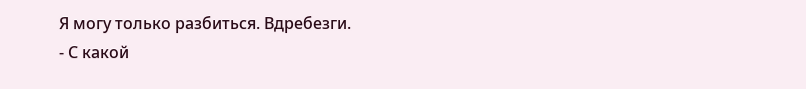Я могу только разбиться. Вдребезги.
- С какой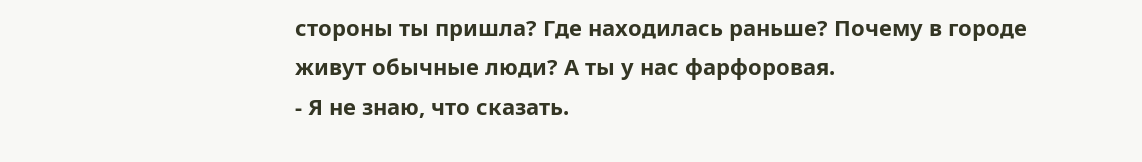стороны ты пришла? Где находилась раньше? Почему в городе живут обычные люди? А ты у нас фарфоровая.
- Я не знаю, что сказать.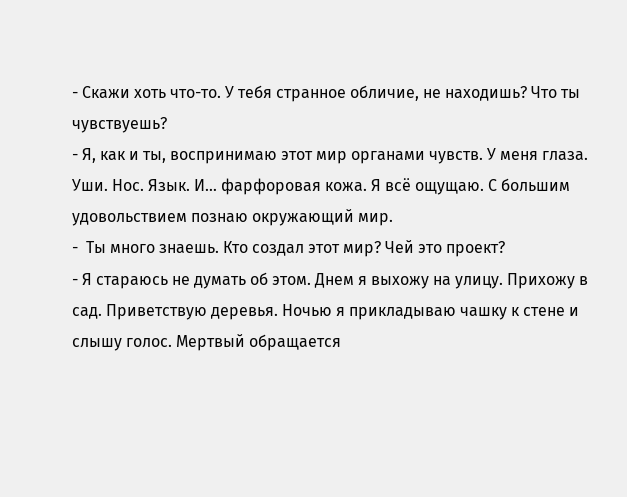- Скажи хоть что-то. У тебя странное обличие, не находишь? Что ты чувствуешь?
- Я, как и ты, воспринимаю этот мир органами чувств. У меня глаза. Уши. Нос. Язык. И… фарфоровая кожа. Я всё ощущаю. С большим удовольствием познаю окружающий мир.
-  Ты много знаешь. Кто создал этот мир? Чей это проект?
- Я стараюсь не думать об этом. Днем я выхожу на улицу. Прихожу в сад. Приветствую деревья. Ночью я прикладываю чашку к стене и слышу голос. Мертвый обращается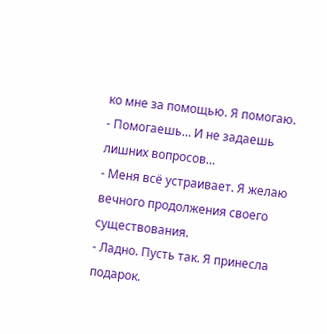ко мне за помощью. Я помогаю.
- Помогаешь… И не задаешь лишних вопросов…
- Меня всё устраивает. Я желаю вечного продолжения своего существования.
- Ладно. Пусть так. Я принесла подарок.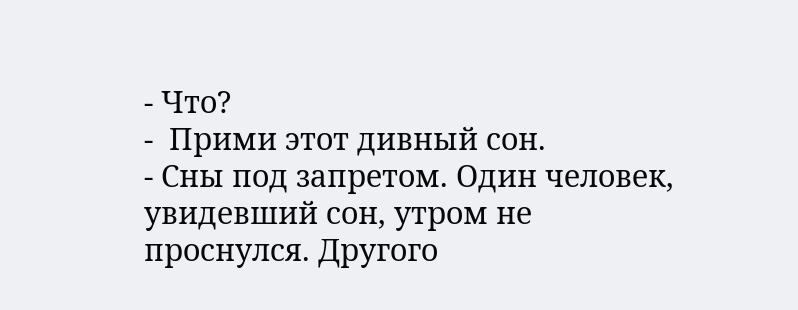- Что?
-  Прими этот дивный сон.
- Сны под запретом. Один человек, увидевший сон, утром не проснулся. Другого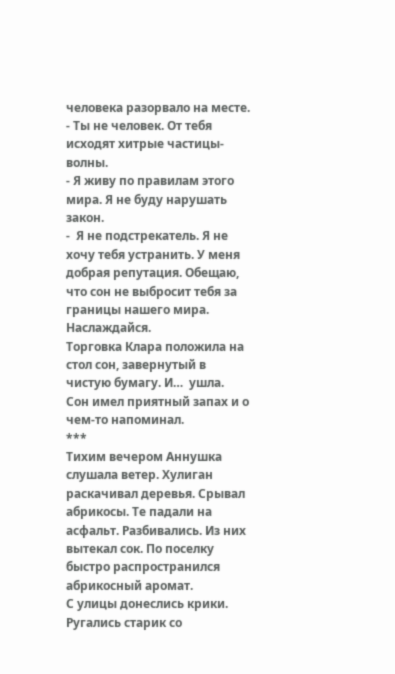человека разорвало на месте.
- Ты не человек. От тебя исходят хитрые частицы-волны.
- Я живу по правилам этого мира. Я не буду нарушать закон.
-  Я не подстрекатель. Я не хочу тебя устранить. У меня добрая репутация. Обещаю, что сон не выбросит тебя за границы нашего мира. Наслаждайся.
Торговка Клара положила на стол сон, завернутый в чистую бумагу. И…  ушла.
Сон имел приятный запах и о чем-то напоминал.
***
Тихим вечером Аннушка слушала ветер. Хулиган раскачивал деревья. Срывал абрикосы. Те падали на асфальт. Разбивались. Из них вытекал сок. По поселку быстро распространился абрикосный аромат.
С улицы донеслись крики. Ругались старик со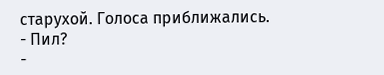старухой. Голоса приближались.
- Пил?
-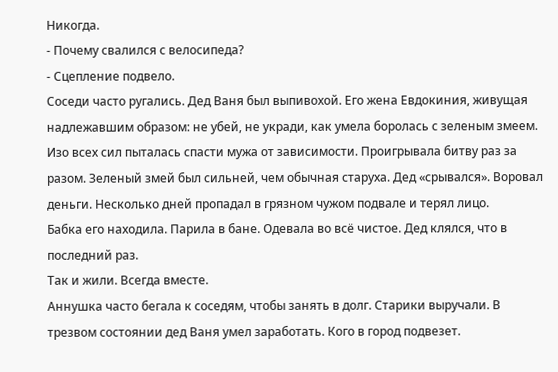Никогда.
- Почему свалился с велосипеда?
- Сцепление подвело.
Соседи часто ругались. Дед Ваня был выпивохой. Его жена Евдокиния, живущая надлежавшим образом: не убей, не укради, как умела боролась с зеленым змеем. Изо всех сил пыталась спасти мужа от зависимости. Проигрывала битву раз за разом. Зеленый змей был сильней, чем обычная старуха. Дед «срывался». Воровал деньги. Несколько дней пропадал в грязном чужом подвале и терял лицо.
Бабка его находила. Парила в бане. Одевала во всё чистое. Дед клялся, что в последний раз.
Так и жили. Всегда вместе.
Аннушка часто бегала к соседям, чтобы занять в долг. Старики выручали. В трезвом состоянии дед Ваня умел заработать. Кого в город подвезет.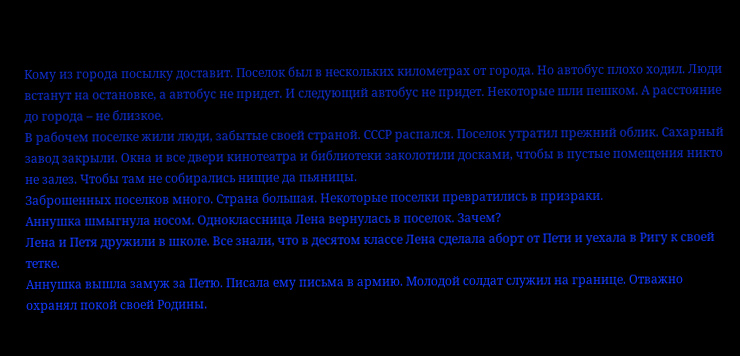Кому из города посылку доставит. Поселок был в нескольких километрах от города. Но автобус плохо ходил. Люди встанут на остановке, а автобус не придет. И следующий автобус не придет. Некоторые шли пешком. А расстояние до города – не близкое.
В рабочем поселке жили люди, забытые своей страной. СССР распался. Поселок утратил прежний облик. Сахарный завод закрыли. Окна и все двери кинотеатра и библиотеки заколотили досками, чтобы в пустые помещения никто не залез. Чтобы там не собирались нищие да пьяницы.
Заброшенных поселков много. Страна большая. Некоторые поселки превратились в призраки.
Аннушка шмыгнула носом. Одноклассница Лена вернулась в поселок. Зачем?
Лена и Петя дружили в школе. Все знали, что в десятом классе Лена сделала аборт от Пети и уехала в Ригу к своей тетке.
Аннушка вышла замуж за Петю. Писала ему письма в армию. Молодой солдат служил на границе. Отважно охранял покой своей Родины.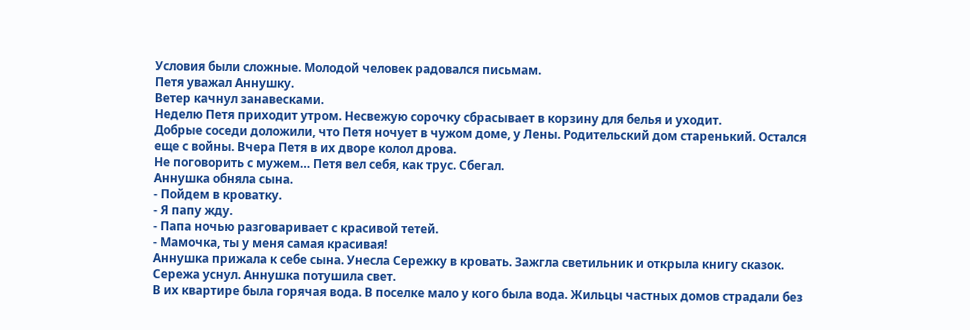Условия были сложные. Молодой человек радовался письмам.
Петя уважал Аннушку.
Ветер качнул занавесками.
Неделю Петя приходит утром. Несвежую сорочку сбрасывает в корзину для белья и уходит.
Добрые соседи доложили, что Петя ночует в чужом доме, у Лены. Родительский дом старенький. Остался еще с войны. Вчера Петя в их дворе колол дрова.
Не поговорить с мужем… Петя вел себя, как трус. Сбегал.
Аннушка обняла сына.
- Пойдем в кроватку.
- Я папу жду.
- Папа ночью разговаривает с красивой тетей.
- Мамочка, ты у меня самая красивая!
Аннушка прижала к себе сына. Унесла Сережку в кровать. Зажгла светильник и открыла книгу сказок.
Сережа уснул. Аннушка потушила свет.
В их квартире была горячая вода. В поселке мало у кого была вода. Жильцы частных домов страдали без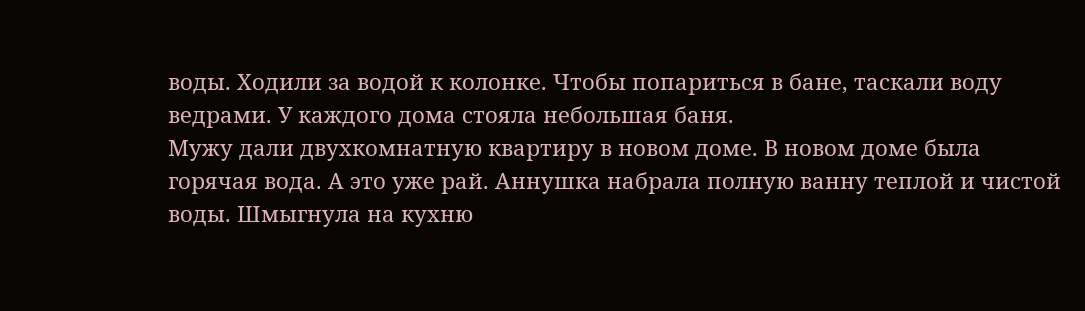воды. Ходили за водой к колонке. Чтобы попариться в бане, таскали воду ведрами. У каждого дома стояла небольшая баня.
Мужу дали двухкомнатную квартиру в новом доме. В новом доме была горячая вода. А это уже рай. Аннушка набрала полную ванну теплой и чистой воды. Шмыгнула на кухню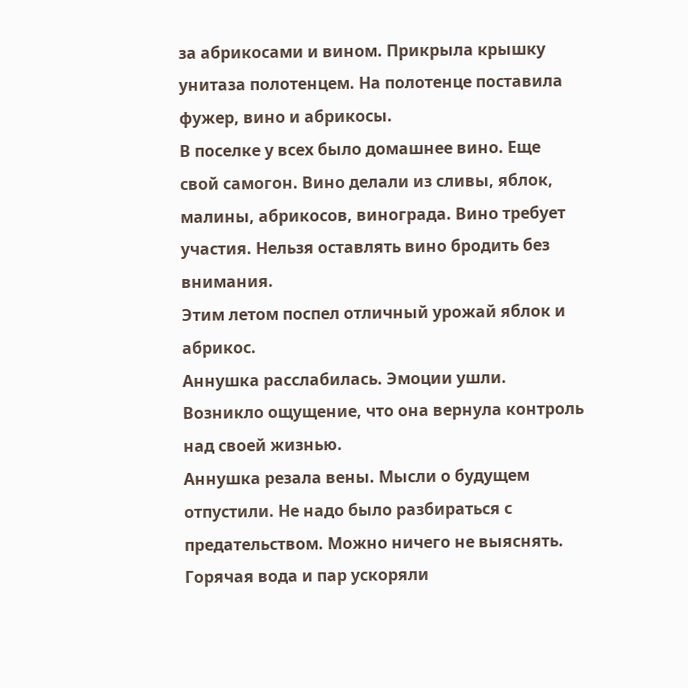за абрикосами и вином. Прикрыла крышку унитаза полотенцем. На полотенце поставила фужер, вино и абрикосы.
В поселке у всех было домашнее вино. Еще свой самогон. Вино делали из сливы, яблок, малины, абрикосов, винограда. Вино требует участия. Нельзя оставлять вино бродить без внимания.
Этим летом поспел отличный урожай яблок и абрикос.
Аннушка расслабилась. Эмоции ушли. Возникло ощущение, что она вернула контроль над своей жизнью.
Аннушка резала вены. Мысли о будущем отпустили. Не надо было разбираться с предательством. Можно ничего не выяснять.
Горячая вода и пар ускоряли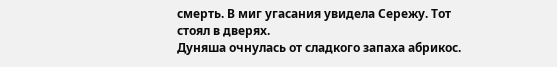смерть. В миг угасания увидела Сережу. Тот стоял в дверях.
Дуняша очнулась от сладкого запаха абрикос.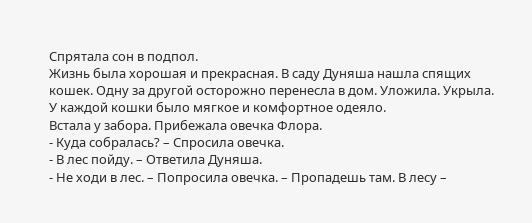Спрятала сон в подпол.
Жизнь была хорошая и прекрасная. В саду Дуняша нашла спящих кошек. Одну за другой осторожно перенесла в дом. Уложила. Укрыла. У каждой кошки было мягкое и комфортное одеяло.
Встала у забора. Прибежала овечка Флора.
- Куда собралась? – Спросила овечка.
- В лес пойду. – Ответила Дуняша.
- Не ходи в лес. – Попросила овечка. – Пропадешь там. В лесу –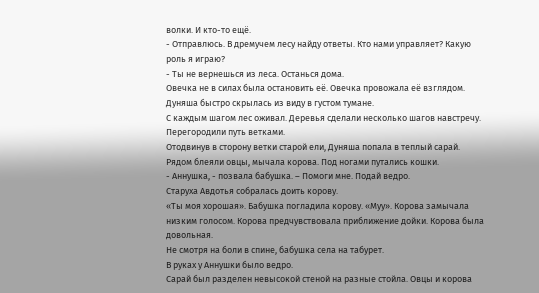волки. И кто-то ещё.
- Отправлюсь. В дремучем лесу найду ответы. Кто нами управляет? Какую роль я играю?
- Ты не вернешься из леса. Останься дома.
Овечка не в силах была остановить её. Овечка провожала её взглядом.
Дуняша быстро скрылась из виду в густом тумане.
С каждым шагом лес оживал. Деревья сделали несколько шагов навстречу. Перегородили путь ветками.
Отодвинув в сторону ветки старой ели, Дуняша попала в теплый сарай. Рядом блеяли овцы, мычала корова. Под ногами путались кошки.
- Аннушка, - позвала бабушка. – Помоги мне. Подай ведро.
Старуха Авдотья собралась доить корову.
«Ты моя хорошая». Бабушка погладила корову. «Муу». Корова замычала низким голосом. Корова предчувствовала приближение дойки. Корова была довольная.
Не смотря на боли в спине, бабушка села на табурет.
В руках у Аннушки было ведро.
Сарай был разделен невысокой стеной на разные стойла. Овцы и корова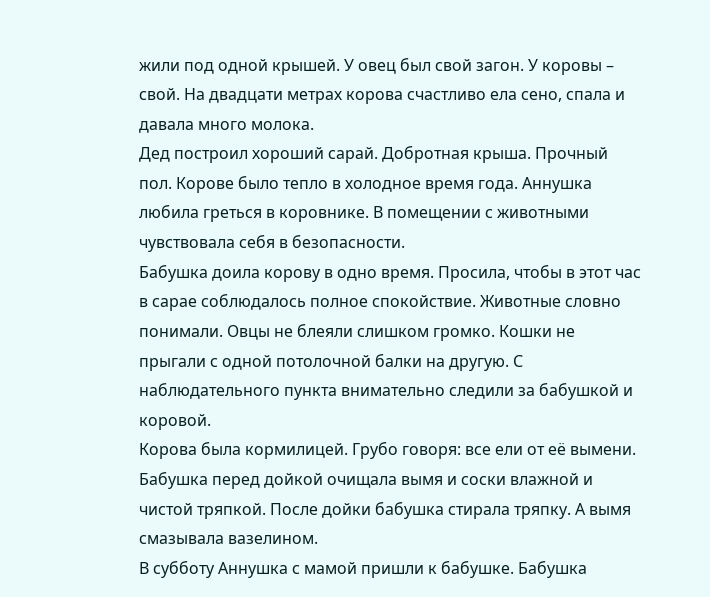жили под одной крышей. У овец был свой загон. У коровы – свой. На двадцати метрах корова счастливо ела сено, спала и давала много молока.
Дед построил хороший сарай. Добротная крыша. Прочный пол. Корове было тепло в холодное время года. Аннушка любила греться в коровнике. В помещении с животными чувствовала себя в безопасности.
Бабушка доила корову в одно время. Просила, чтобы в этот час в сарае соблюдалось полное спокойствие. Животные словно понимали. Овцы не блеяли слишком громко. Кошки не прыгали с одной потолочной балки на другую. С наблюдательного пункта внимательно следили за бабушкой и коровой.
Корова была кормилицей. Грубо говоря: все ели от её вымени. Бабушка перед дойкой очищала вымя и соски влажной и чистой тряпкой. После дойки бабушка стирала тряпку. А вымя смазывала вазелином.
В субботу Аннушка с мамой пришли к бабушке. Бабушка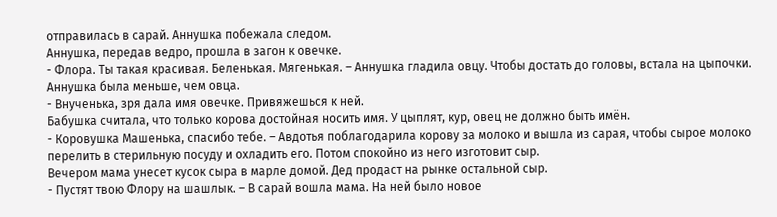отправилась в сарай. Аннушка побежала следом.
Аннушка, передав ведро, прошла в загон к овечке.
- Флора. Ты такая красивая. Беленькая. Мягенькая. – Аннушка гладила овцу. Чтобы достать до головы, встала на цыпочки. Аннушка была меньше, чем овца.
- Внученька, зря дала имя овечке. Привяжешься к ней.
Бабушка считала, что только корова достойная носить имя. У цыплят, кур, овец не должно быть имён.
- Коровушка Машенька, спасибо тебе. – Авдотья поблагодарила корову за молоко и вышла из сарая, чтобы сырое молоко перелить в стерильную посуду и охладить его. Потом спокойно из него изготовит сыр.
Вечером мама унесет кусок сыра в марле домой. Дед продаст на рынке остальной сыр.
- Пустят твою Флору на шашлык. – В сарай вошла мама. На ней было новое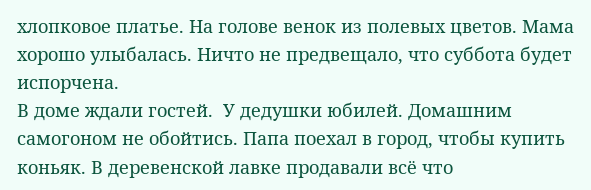хлопковое платье. На голове венок из полевых цветов. Мама хорошо улыбалась. Ничто не предвещало, что суббота будет испорчена.
В доме ждали гостей.  У дедушки юбилей. Домашним самогоном не обойтись. Папа поехал в город, чтобы купить коньяк. В деревенской лавке продавали всё что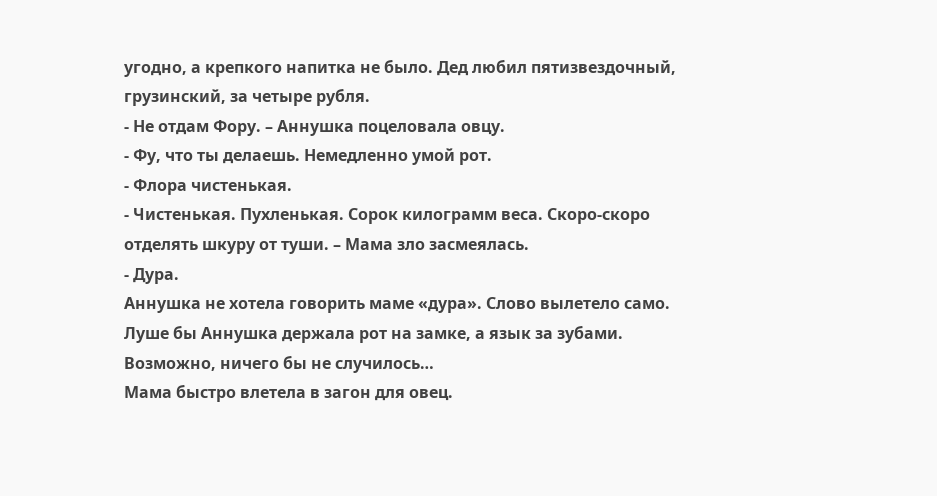угодно, а крепкого напитка не было. Дед любил пятизвездочный, грузинский, за четыре рубля.
- Не отдам Фору. – Аннушка поцеловала овцу.
- Фу, что ты делаешь. Немедленно умой рот.
- Флора чистенькая.
- Чистенькая. Пухленькая. Сорок килограмм веса. Скоро-скоро отделять шкуру от туши. – Мама зло засмеялась.
- Дура.
Аннушка не хотела говорить маме «дура». Слово вылетело само. Луше бы Аннушка держала рот на замке, а язык за зубами.
Возможно, ничего бы не случилось…
Мама быстро влетела в загон для овец.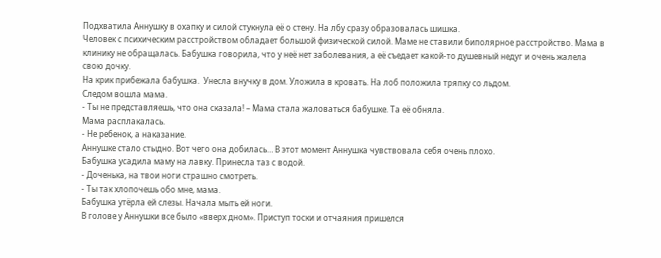Подхватила Аннушку в охапку и силой стукнула её о стену. На лбу сразу образовалась шишка.
Человек с психическим расстройством обладает большой физической силой. Маме не ставили биполярное расстройство. Мама в клинику не обращалась. Бабушка говорила, что у неё нет заболевания, а её съедает какой-то душевный недуг и очень жалела свою дочку.
На крик прибежала бабушка.  Унесла внучку в дом. Уложила в кровать. На лоб положила тряпку со льдом.
Следом вошла мама.
- Ты не представляешь, что она сказала! – Мама стала жаловаться бабушке. Та её обняла.
Мама расплакалась.
- Не ребенок, а наказание.
Аннушке стало стыдно. Вот чего она добилась… В этот момент Аннушка чувствовала себя очень плохо.
Бабушка усадила маму на лавку. Принесла таз с водой.
- Доченька, на твои ноги страшно смотреть.
- Ты так хлопочешь обо мне, мама.
Бабушка утёрла ей слезы. Начала мыть ей ноги.
В голове у Аннушки все было «вверх дном». Приступ тоски и отчаяния пришелся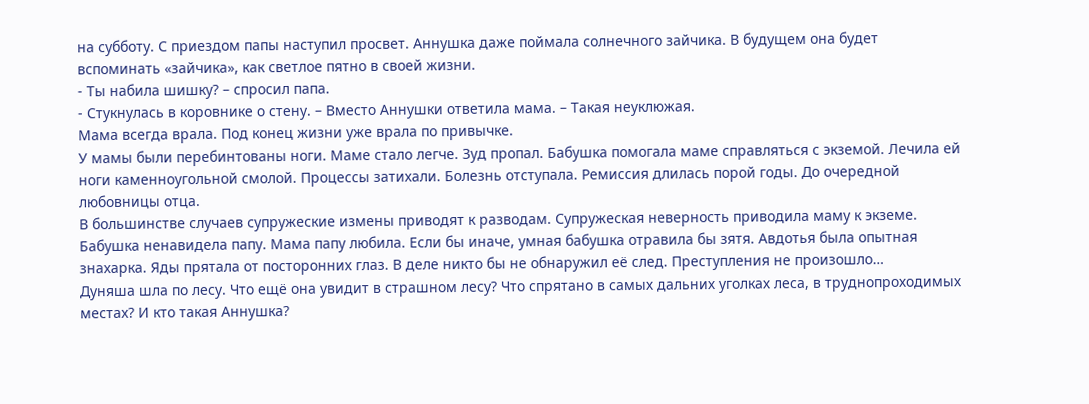на субботу. С приездом папы наступил просвет. Аннушка даже поймала солнечного зайчика. В будущем она будет вспоминать «зайчика», как светлое пятно в своей жизни.
- Ты набила шишку? – спросил папа.
- Стукнулась в коровнике о стену. – Вместо Аннушки ответила мама. – Такая неуклюжая.
Мама всегда врала. Под конец жизни уже врала по привычке.
У мамы были перебинтованы ноги. Маме стало легче. Зуд пропал. Бабушка помогала маме справляться с экземой. Лечила ей ноги каменноугольной смолой. Процессы затихали. Болезнь отступала. Ремиссия длилась порой годы. До очередной любовницы отца.
В большинстве случаев супружеские измены приводят к разводам. Супружеская неверность приводила маму к экземе.
Бабушка ненавидела папу. Мама папу любила. Если бы иначе, умная бабушка отравила бы зятя. Авдотья была опытная знахарка. Яды прятала от посторонних глаз. В деле никто бы не обнаружил её след. Преступления не произошло…
Дуняша шла по лесу. Что ещё она увидит в страшном лесу? Что спрятано в самых дальних уголках леса, в труднопроходимых местах? И кто такая Аннушка?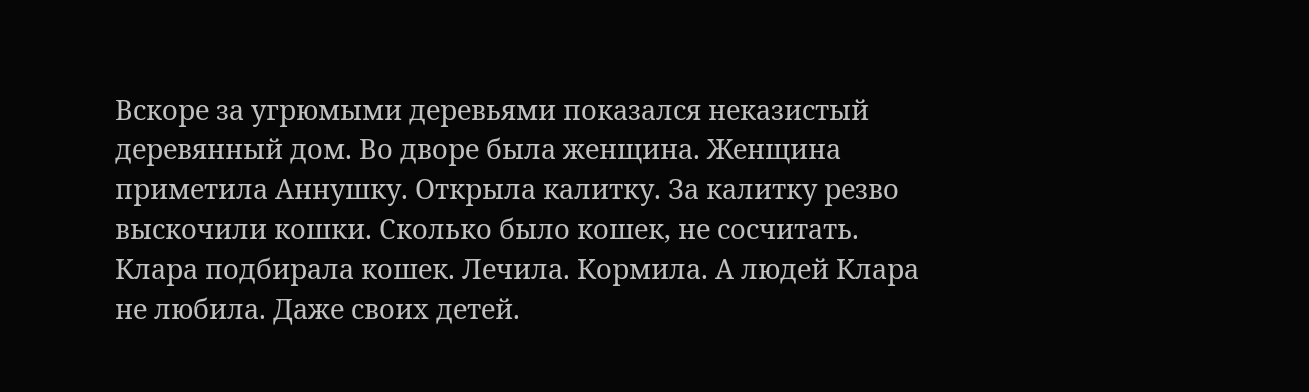Вскоре за угрюмыми деревьями показался неказистый деревянный дом. Во дворе была женщина. Женщина приметила Аннушку. Открыла калитку. За калитку резво выскочили кошки. Сколько было кошек, не сосчитать. Клара подбирала кошек. Лечила. Кормила. А людей Клара не любила. Даже своих детей.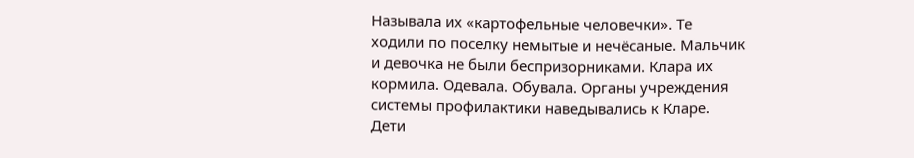Называла их «картофельные человечки». Те ходили по поселку немытые и нечёсаные. Мальчик и девочка не были беспризорниками. Клара их кормила. Одевала. Обувала. Органы учреждения системы профилактики наведывались к Кларе. Дети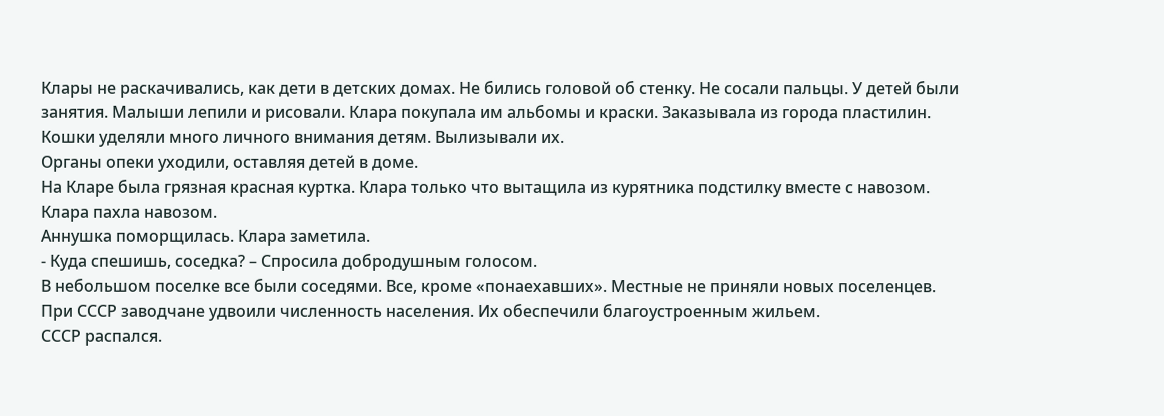Клары не раскачивались, как дети в детских домах. Не бились головой об стенку. Не сосали пальцы. У детей были занятия. Малыши лепили и рисовали. Клара покупала им альбомы и краски. Заказывала из города пластилин.
Кошки уделяли много личного внимания детям. Вылизывали их.
Органы опеки уходили, оставляя детей в доме.
На Кларе была грязная красная куртка. Клара только что вытащила из курятника подстилку вместе с навозом. Клара пахла навозом.
Аннушка поморщилась. Клара заметила.
- Куда спешишь, соседка? – Спросила добродушным голосом.
В небольшом поселке все были соседями. Все, кроме «понаехавших». Местные не приняли новых поселенцев. При СССР заводчане удвоили численность населения. Их обеспечили благоустроенным жильем.
СССР распался.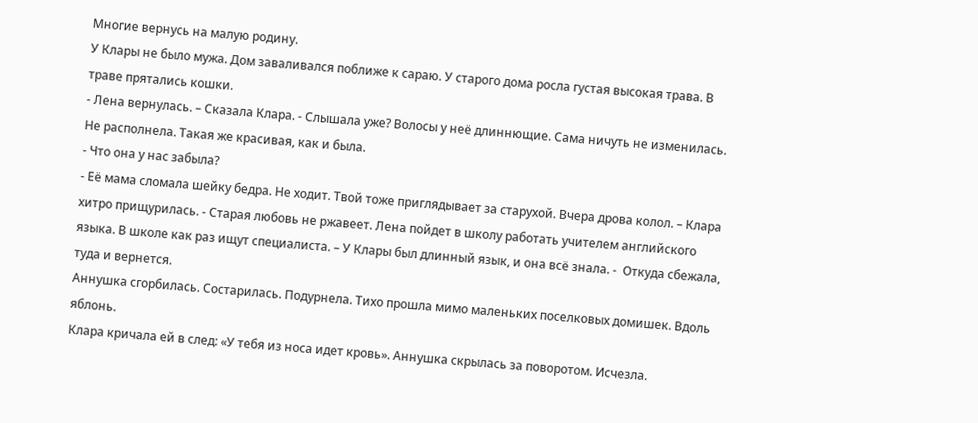Многие вернусь на малую родину.
У Клары не было мужа. Дом заваливался поближе к сараю. У старого дома росла густая высокая трава. В траве прятались кошки.
- Лена вернулась. – Сказала Клара. - Слышала уже? Волосы у неё длиннющие. Сама ничуть не изменилась. Не располнела. Такая же красивая, как и была.
- Что она у нас забыла?
- Её мама сломала шейку бедра. Не ходит. Твой тоже приглядывает за старухой. Вчера дрова колол. – Клара хитро прищурилась. - Старая любовь не ржавеет. Лена пойдет в школу работать учителем английского языка. В школе как раз ищут специалиста. – У Клары был длинный язык, и она всё знала. -  Откуда сбежала, туда и вернется.
Аннушка сгорбилась. Состарилась. Подурнела. Тихо прошла мимо маленьких поселковых домишек. Вдоль яблонь.
Клара кричала ей в след: «У тебя из носа идет кровь». Аннушка скрылась за поворотом. Исчезла.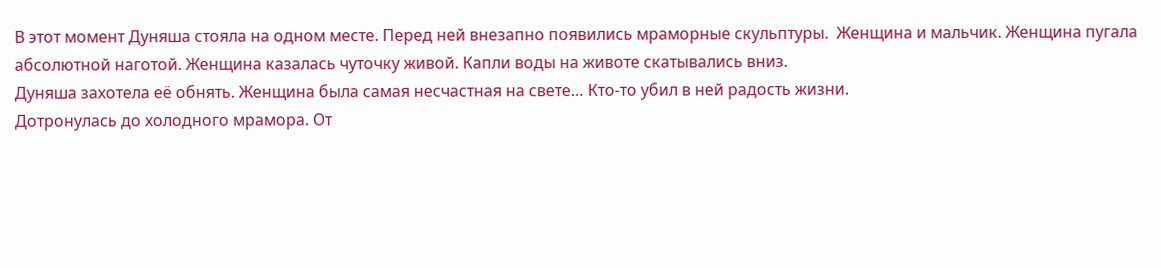В этот момент Дуняша стояла на одном месте. Перед ней внезапно появились мраморные скульптуры.  Женщина и мальчик. Женщина пугала абсолютной наготой. Женщина казалась чуточку живой. Капли воды на животе скатывались вниз.
Дуняша захотела её обнять. Женщина была самая несчастная на свете… Кто-то убил в ней радость жизни.
Дотронулась до холодного мрамора. От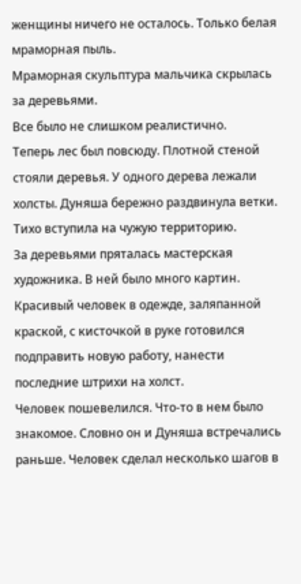женщины ничего не осталось. Только белая мраморная пыль.
Мраморная скульптура мальчика скрылась за деревьями.
Все было не слишком реалистично.
Теперь лес был повсюду. Плотной стеной стояли деревья. У одного дерева лежали холсты. Дуняша бережно раздвинула ветки. Тихо вступила на чужую территорию.
За деревьями пряталась мастерская художника. В ней было много картин. Красивый человек в одежде, заляпанной краской, с кисточкой в руке готовился подправить новую работу, нанести последние штрихи на холст.
Человек пошевелился. Что-то в нем было знакомое. Словно он и Дуняша встречались раньше. Человек сделал несколько шагов в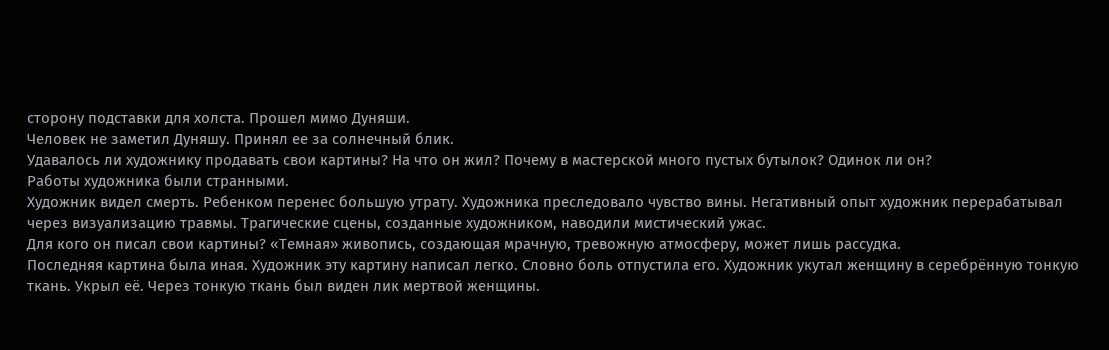сторону подставки для холста. Прошел мимо Дуняши.
Человек не заметил Дуняшу. Принял ее за солнечный блик.
Удавалось ли художнику продавать свои картины? На что он жил? Почему в мастерской много пустых бутылок? Одинок ли он?
Работы художника были странными.
Художник видел смерть. Ребенком перенес большую утрату. Художника преследовало чувство вины. Негативный опыт художник перерабатывал через визуализацию травмы. Трагические сцены, созданные художником, наводили мистический ужас.
Для кого он писал свои картины? «Темная» живопись, создающая мрачную, тревожную атмосферу, может лишь рассудка.
Последняя картина была иная. Художник эту картину написал легко. Словно боль отпустила его. Художник укутал женщину в серебрённую тонкую ткань. Укрыл её. Через тонкую ткань был виден лик мертвой женщины.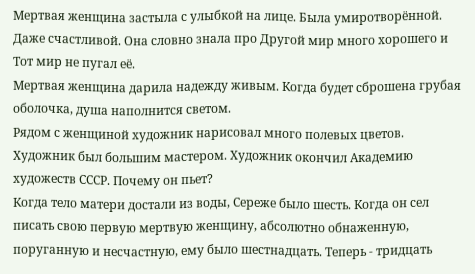Мертвая женщина застыла с улыбкой на лице. Была умиротворённой. Даже счастливой. Она словно знала про Другой мир много хорошего и Тот мир не пугал её.
Мертвая женщина дарила надежду живым. Когда будет сброшена грубая оболочка, душа наполнится светом.
Рядом с женщиной художник нарисовал много полевых цветов.
Художник был большим мастером. Художник окончил Академию художеств СССР. Почему он пьет?
Когда тело матери достали из воды, Сереже было шесть. Когда он сел писать свою первую мертвую женщину, абсолютно обнаженную, поруганную и несчастную, ему было шестнадцать. Теперь - тридцать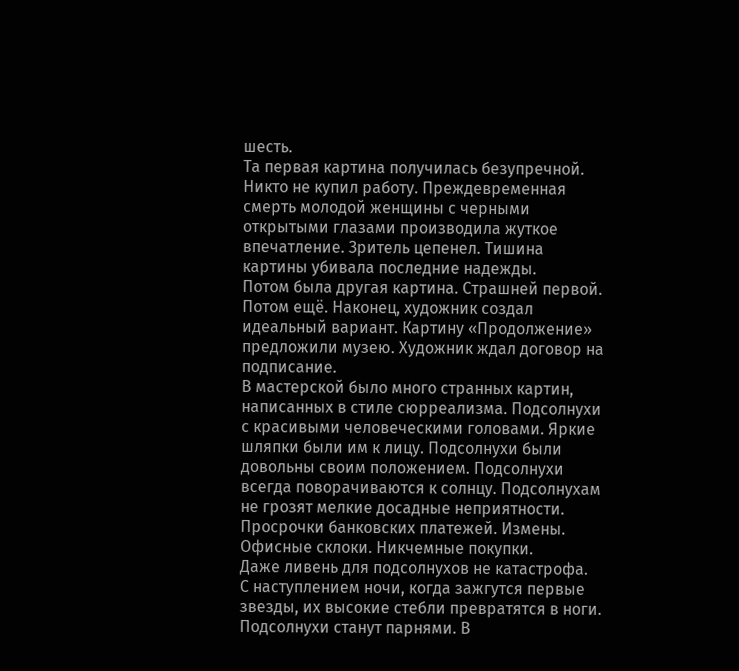шесть.
Та первая картина получилась безупречной. Никто не купил работу. Преждевременная смерть молодой женщины с черными открытыми глазами производила жуткое впечатление. Зритель цепенел. Тишина картины убивала последние надежды.
Потом была другая картина. Страшней первой. Потом ещё. Наконец, художник создал идеальный вариант. Картину «Продолжение» предложили музею. Художник ждал договор на подписание.
В мастерской было много странных картин, написанных в стиле сюрреализма. Подсолнухи с красивыми человеческими головами. Яркие шляпки были им к лицу. Подсолнухи были довольны своим положением. Подсолнухи всегда поворачиваются к солнцу. Подсолнухам не грозят мелкие досадные неприятности. Просрочки банковских платежей. Измены. Офисные склоки. Никчемные покупки.
Даже ливень для подсолнухов не катастрофа.
С наступлением ночи, когда зажгутся первые звезды, их высокие стебли превратятся в ноги.  Подсолнухи станут парнями. В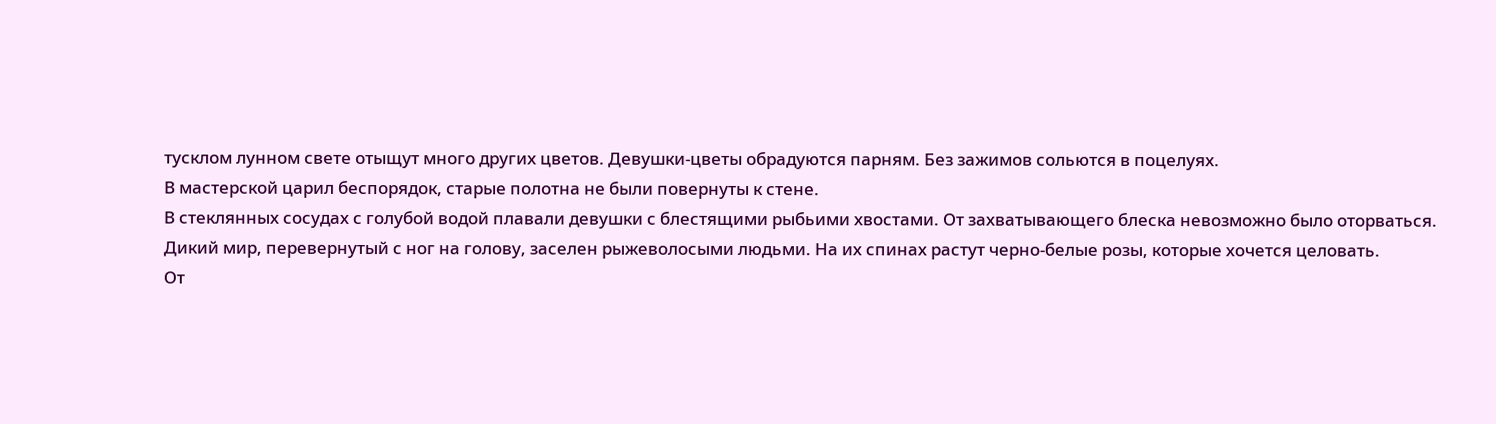тусклом лунном свете отыщут много других цветов. Девушки-цветы обрадуются парням. Без зажимов сольются в поцелуях.
В мастерской царил беспорядок, старые полотна не были повернуты к стене.
В стеклянных сосудах с голубой водой плавали девушки с блестящими рыбьими хвостами. От захватывающего блеска невозможно было оторваться.
Дикий мир, перевернутый с ног на голову, заселен рыжеволосыми людьми. На их спинах растут черно-белые розы, которые хочется целовать.
От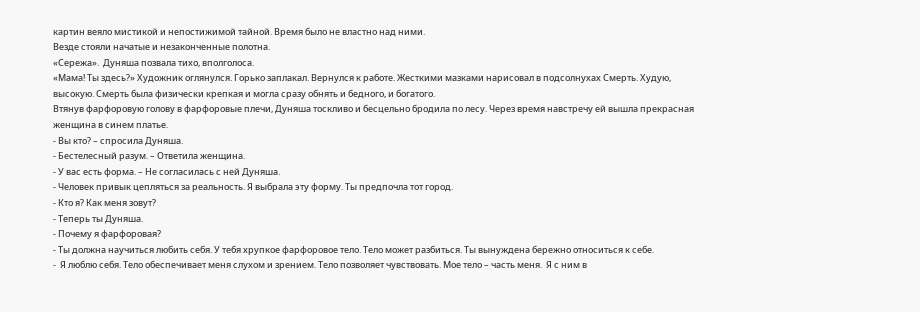картин веяло мистикой и непостижимой тайной. Время было не властно над ними.
Везде стояли начатые и незаконченные полотна.
«Сережа».  Дуняша позвала тихо, вполголоса.
«Мама! Ты здесь?» Художник оглянулся. Горько заплакал. Вернулся к работе. Жесткими мазками нарисовал в подсолнухах Смерть. Худую, высокую. Смерть была физически крепкая и могла сразу обнять и бедного, и богатого.
Втянув фарфоровую голову в фарфоровые плечи, Дуняша тоскливо и бесцельно бродила по лесу. Через время навстречу ей вышла прекрасная женщина в синем платье.
- Вы кто? – спросила Дуняша.
- Бестелесный разум. – Ответила женщина.
- У вас есть форма. – Не согласилась с ней Дуняша.
- Человек привык цепляться за реальность. Я выбрала эту форму. Ты предпочла тот город.
- Кто я? Как меня зовут?
- Теперь ты Дуняша.
- Почему я фарфоровая?
- Ты должна научиться любить себя. У тебя хрупкое фарфоровое тело. Тело может разбиться. Ты вынуждена бережно относиться к себе.
-  Я люблю себя. Тело обеспечивает меня слухом и зрением. Тело позволяет чувствовать. Мое тело – часть меня.  Я с ним в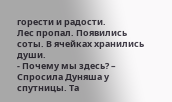горести и радости.
Лес пропал. Появились соты. В ячейках хранились души.
- Почему мы здесь? – Спросила Дуняша у спутницы. Та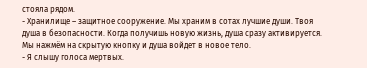стояла рядом.
- Хранилище – защитное сооружение. Мы храним в сотах лучшие души. Твоя душа в безопасности. Когда получишь новую жизнь, душа сразу активируется. Мы нажмём на скрытую кнопку и душа войдет в новое тело.
- Я слышу голоса мертвых.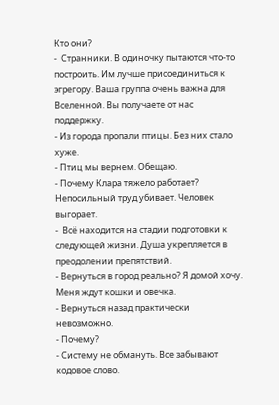Кто они?
-  Странники. В одиночку пытаются что-то построить. Им лучше присоединиться к эгрегору. Ваша группа очень важна для Вселенной. Вы получаете от нас поддержку.
- Из города пропали птицы. Без них стало хуже.
- Птиц мы вернем. Обещаю.
- Почему Клара тяжело работает? Непосильный труд убивает. Человек выгорает.
-  Всё находится на стадии подготовки к следующей жизни. Душа укрепляется в преодолении препятствий.
- Вернуться в город реально? Я домой хочу. Меня ждут кошки и овечка.
- Вернуться назад практически невозможно.
- Почему?
- Систему не обмануть. Все забывают кодовое слово.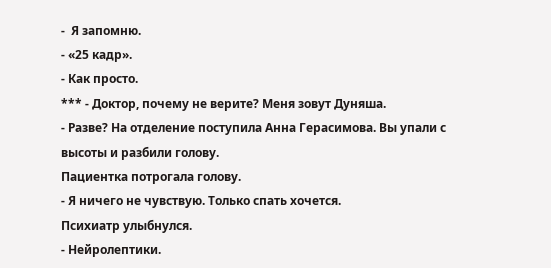-  Я запомню.
- «25 кадр».
- Как просто.
*** - Доктор, почему не верите? Меня зовут Дуняша.
- Разве? На отделение поступила Анна Герасимова. Вы упали с высоты и разбили голову.
Пациентка потрогала голову.
- Я ничего не чувствую. Только спать хочется.
Психиатр улыбнулся.
- Нейролептики.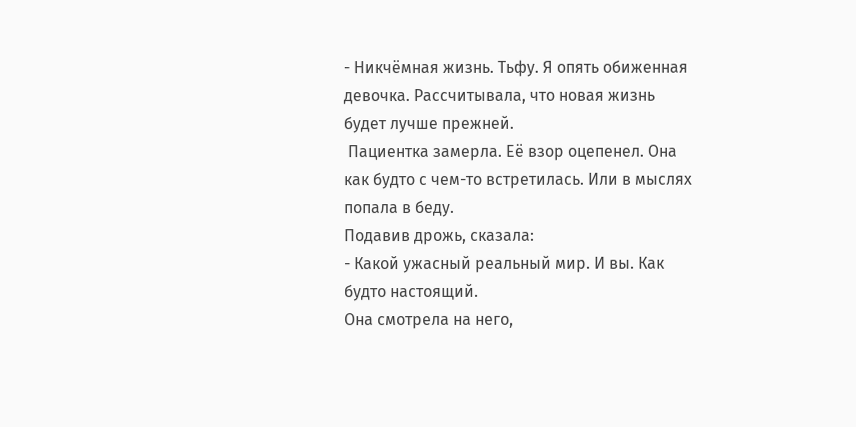- Никчёмная жизнь. Тьфу. Я опять обиженная девочка. Рассчитывала, что новая жизнь будет лучше прежней.
 Пациентка замерла. Её взор оцепенел. Она как будто с чем-то встретилась. Или в мыслях попала в беду.
Подавив дрожь, сказала:
- Какой ужасный реальный мир. И вы. Как будто настоящий.
Она смотрела на него,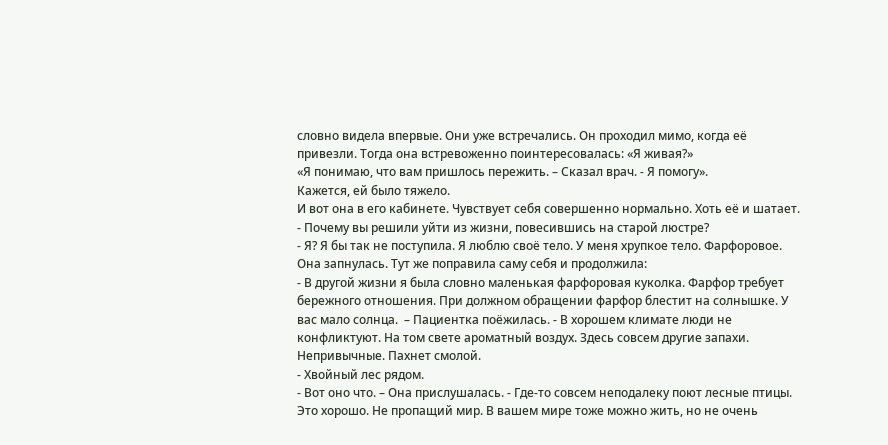словно видела впервые. Они уже встречались. Он проходил мимо, когда её привезли. Тогда она встревоженно поинтересовалась: «Я живая?»
«Я понимаю, что вам пришлось пережить. – Сказал врач. - Я помогу».
Кажется, ей было тяжело.
И вот она в его кабинете. Чувствует себя совершенно нормально. Хоть её и шатает.
- Почему вы решили уйти из жизни, повесившись на старой люстре?
- Я? Я бы так не поступила. Я люблю своё тело. У меня хрупкое тело. Фарфоровое.
Она запнулась. Тут же поправила саму себя и продолжила:
- В другой жизни я была словно маленькая фарфоровая куколка. Фарфор требует бережного отношения. При должном обращении фарфор блестит на солнышке. У вас мало солнца.  – Пациентка поёжилась. - В хорошем климате люди не конфликтуют. На том свете ароматный воздух. Здесь совсем другие запахи. Непривычные. Пахнет смолой.
- Хвойный лес рядом.
- Вот оно что. – Она прислушалась. - Где-то совсем неподалеку поют лесные птицы. Это хорошо. Не пропащий мир. В вашем мире тоже можно жить, но не очень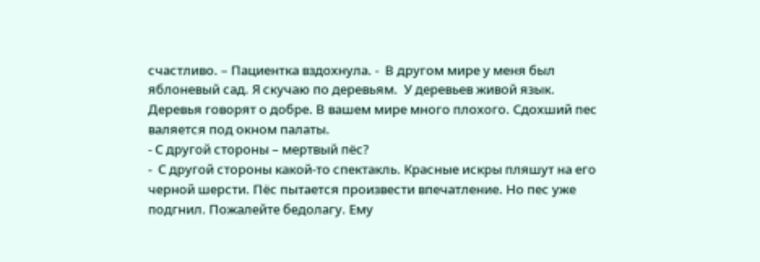счастливо. – Пациентка вздохнула. -  В другом мире у меня был яблоневый сад. Я скучаю по деревьям.  У деревьев живой язык. Деревья говорят о добре. В вашем мире много плохого. Сдохший пес валяется под окном палаты.
- С другой стороны – мертвый пёс?
-  С другой стороны какой-то спектакль. Красные искры пляшут на его черной шерсти. Пёс пытается произвести впечатление. Но пес уже подгнил. Пожалейте бедолагу. Ему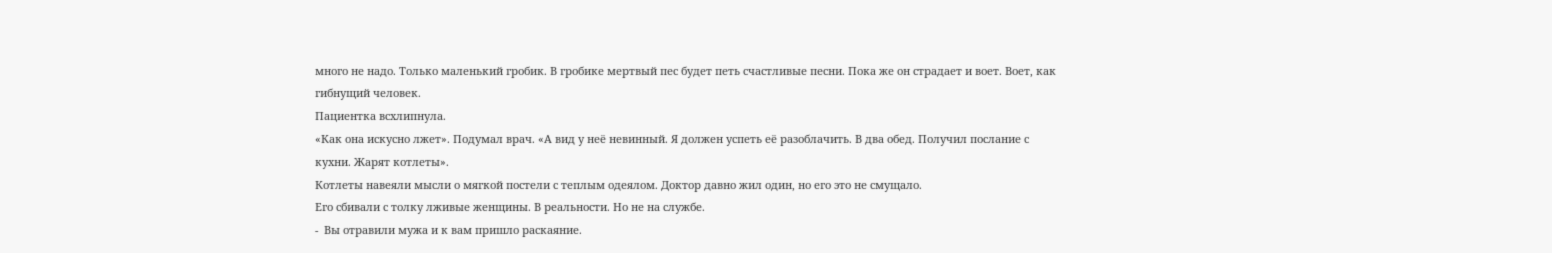много не надо. Только маленький гробик. В гробике мертвый пес будет петь счастливые песни. Пока же он страдает и воет. Воет, как гибнущий человек.
Пациентка всхлипнула.
«Как она искусно лжет». Подумал врач. «А вид у неё невинный. Я должен успеть её разоблачить. В два обед. Получил послание с кухни. Жарят котлеты».
Котлеты навеяли мысли о мягкой постели с теплым одеялом. Доктор давно жил один, но его это не смущало.
Его сбивали с толку лживые женщины. В реальности. Но не на службе.
-  Вы отравили мужа и к вам пришло раскаяние.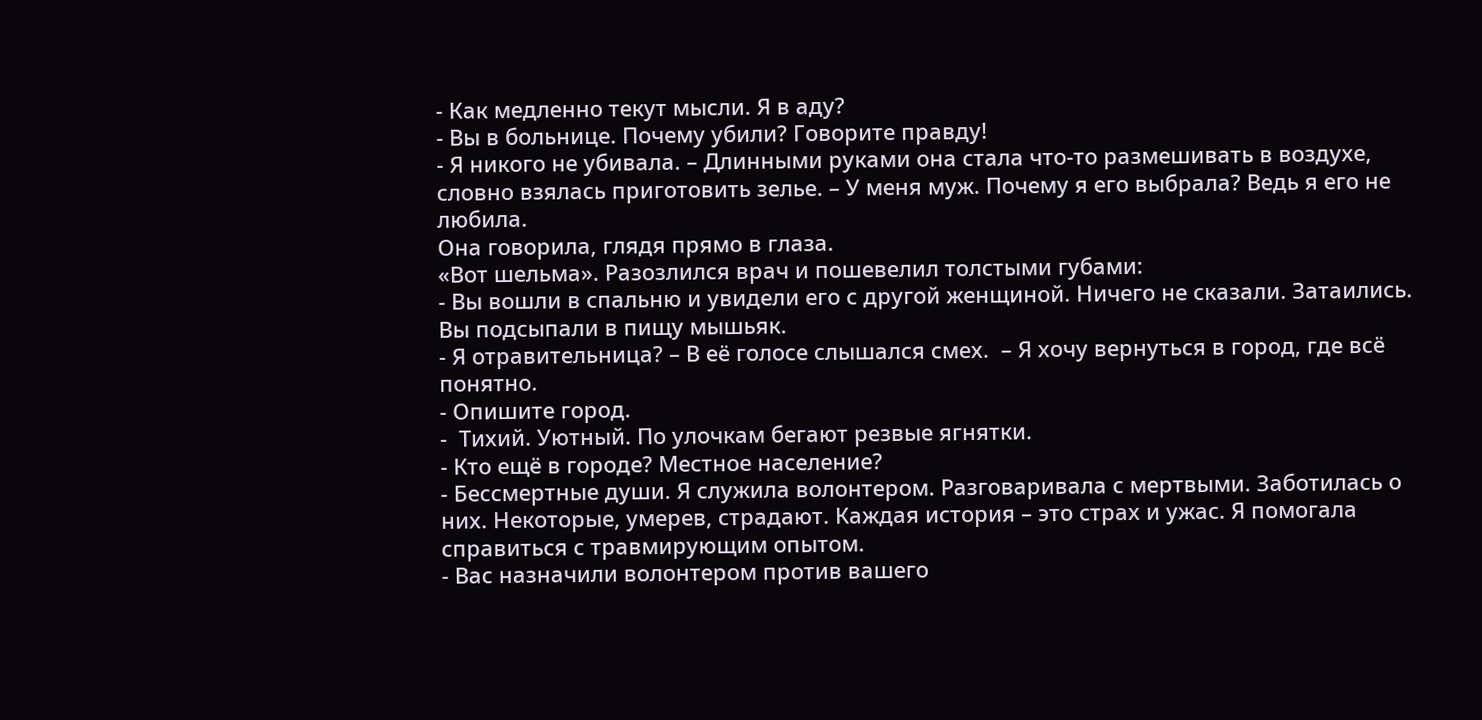- Как медленно текут мысли. Я в аду?
- Вы в больнице. Почему убили? Говорите правду!
- Я никого не убивала. – Длинными руками она стала что-то размешивать в воздухе, словно взялась приготовить зелье. – У меня муж. Почему я его выбрала? Ведь я его не любила.
Она говорила, глядя прямо в глаза.
«Вот шельма». Разозлился врач и пошевелил толстыми губами:
- Вы вошли в спальню и увидели его с другой женщиной. Ничего не сказали. Затаились. Вы подсыпали в пищу мышьяк.
- Я отравительница? – В её голосе слышался смех.  – Я хочу вернуться в город, где всё понятно.
- Опишите город.
-  Тихий. Уютный. По улочкам бегают резвые ягнятки.
- Кто ещё в городе? Местное население?
- Бессмертные души. Я служила волонтером. Разговаривала с мертвыми. Заботилась о них. Некоторые, умерев, страдают. Каждая история – это страх и ужас. Я помогала справиться с травмирующим опытом.
- Вас назначили волонтером против вашего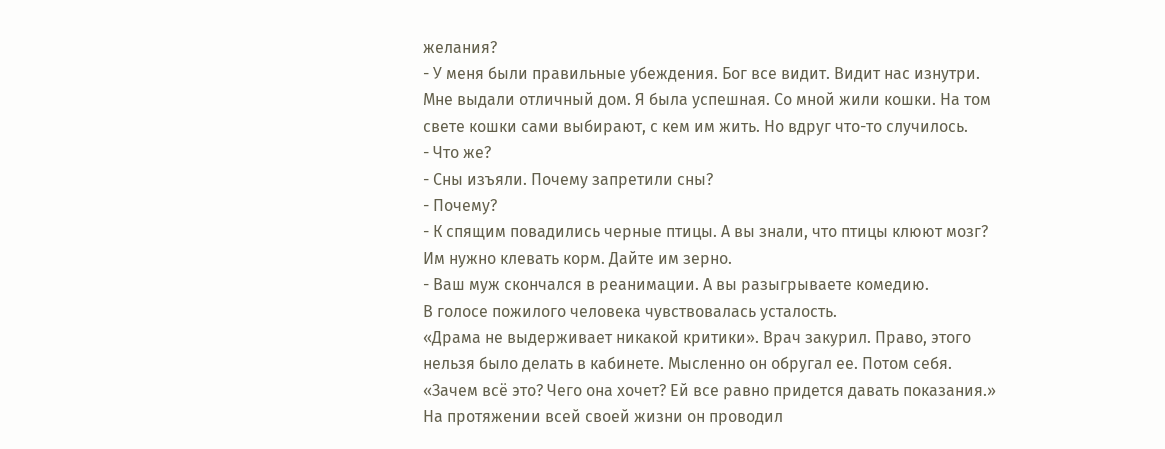желания?
- У меня были правильные убеждения. Бог все видит. Видит нас изнутри. Мне выдали отличный дом. Я была успешная. Со мной жили кошки. На том свете кошки сами выбирают, с кем им жить. Но вдруг что-то случилось.
- Что же?
- Сны изъяли. Почему запретили сны?
- Почему?
- К спящим повадились черные птицы. А вы знали, что птицы клюют мозг? Им нужно клевать корм. Дайте им зерно.
- Ваш муж скончался в реанимации. А вы разыгрываете комедию.
В голосе пожилого человека чувствовалась усталость.
«Драма не выдерживает никакой критики». Врач закурил. Право, этого нельзя было делать в кабинете. Мысленно он обругал ее. Потом себя. «Зачем всё это? Чего она хочет? Ей все равно придется давать показания.»
На протяжении всей своей жизни он проводил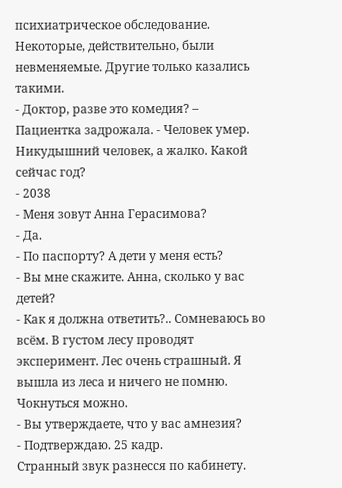психиатрическое обследование. Некоторые, действительно, были невменяемые. Другие только казались такими.
- Доктор, разве это комедия? – Пациентка задрожала. - Человек умер. Никудышний человек, а жалко. Какой сейчас год?
- 2038
- Меня зовут Анна Герасимова?
- Да.
- По паспорту? А дети у меня есть?
- Вы мне скажите. Анна, сколько у вас детей?
- Как я должна ответить?.. Сомневаюсь во всём. В густом лесу проводят эксперимент. Лес очень страшный. Я вышла из леса и ничего не помню. Чокнуться можно.
- Вы утверждаете, что у вас амнезия?
- Подтверждаю. 25 кадр.
Странный звук разнесся по кабинету.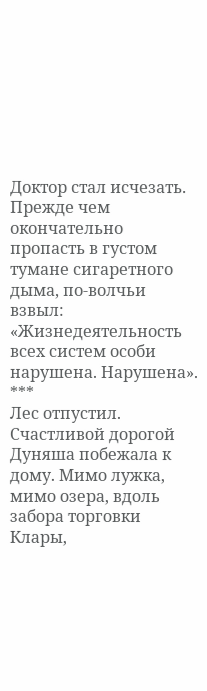Доктор стал исчезать. Прежде чем окончательно пропасть в густом тумане сигаретного дыма, по-волчьи взвыл: «Жизнедеятельность всех систем особи нарушена. Нарушена».
***
Лес отпустил. Счастливой дорогой Дуняша побежала к дому. Мимо лужка, мимо озера, вдоль забора торговки Клары,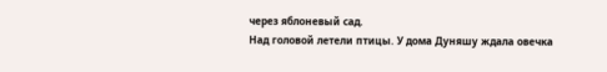через яблоневый сад.
Над головой летели птицы. У дома Дуняшу ждала овечка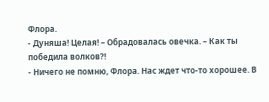Флора.
- Дуняша! Целая! – Обрадовалась овечка. – Как ты победила волков?!
- Ничего не помню, Флора. Нас ждет что-то хорошее. В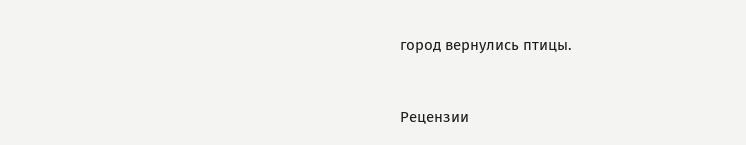город вернулись птицы.


Рецензии